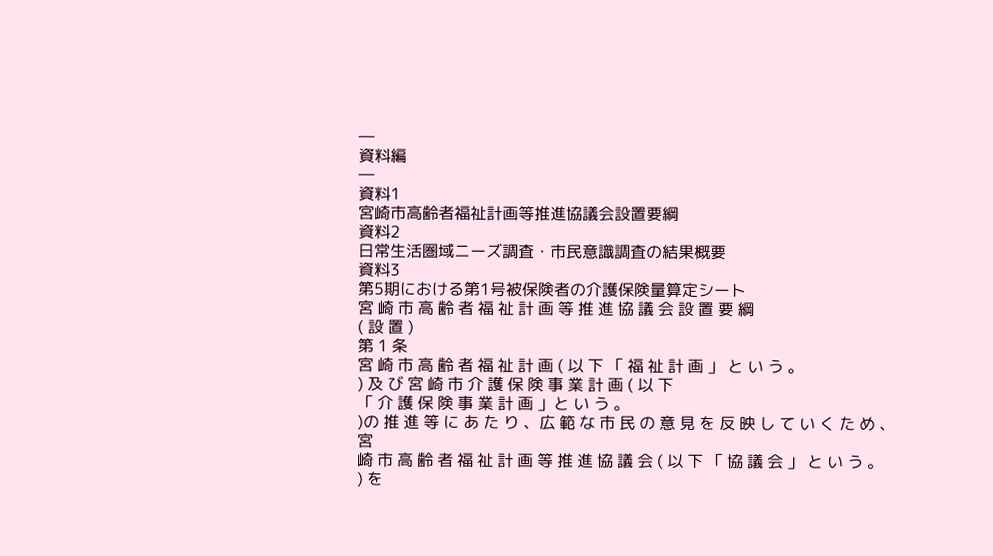―
資料編
―
資料1
宮崎市高齢者福祉計画等推進協議会設置要綱
資料2
日常生活圏域ニーズ調査・市民意識調査の結果概要
資料3
第5期における第1号被保険者の介護保険量算定シート
宮 崎 市 高 齢 者 福 祉 計 画 等 推 進 協 議 会 設 置 要 綱
( 設 置 )
第 1 条
宮 崎 市 高 齢 者 福 祉 計 画 ( 以 下 「 福 祉 計 画 」 と い う 。
) 及 び 宮 崎 市 介 護 保 険 事 業 計 画 ( 以 下
「 介 護 保 険 事 業 計 画 」と い う 。
)の 推 進 等 に あ た り 、広 範 な 市 民 の 意 見 を 反 映 し て い く た め 、
宮
崎 市 高 齢 者 福 祉 計 画 等 推 進 協 議 会 ( 以 下 「 協 議 会 」 と い う 。
) を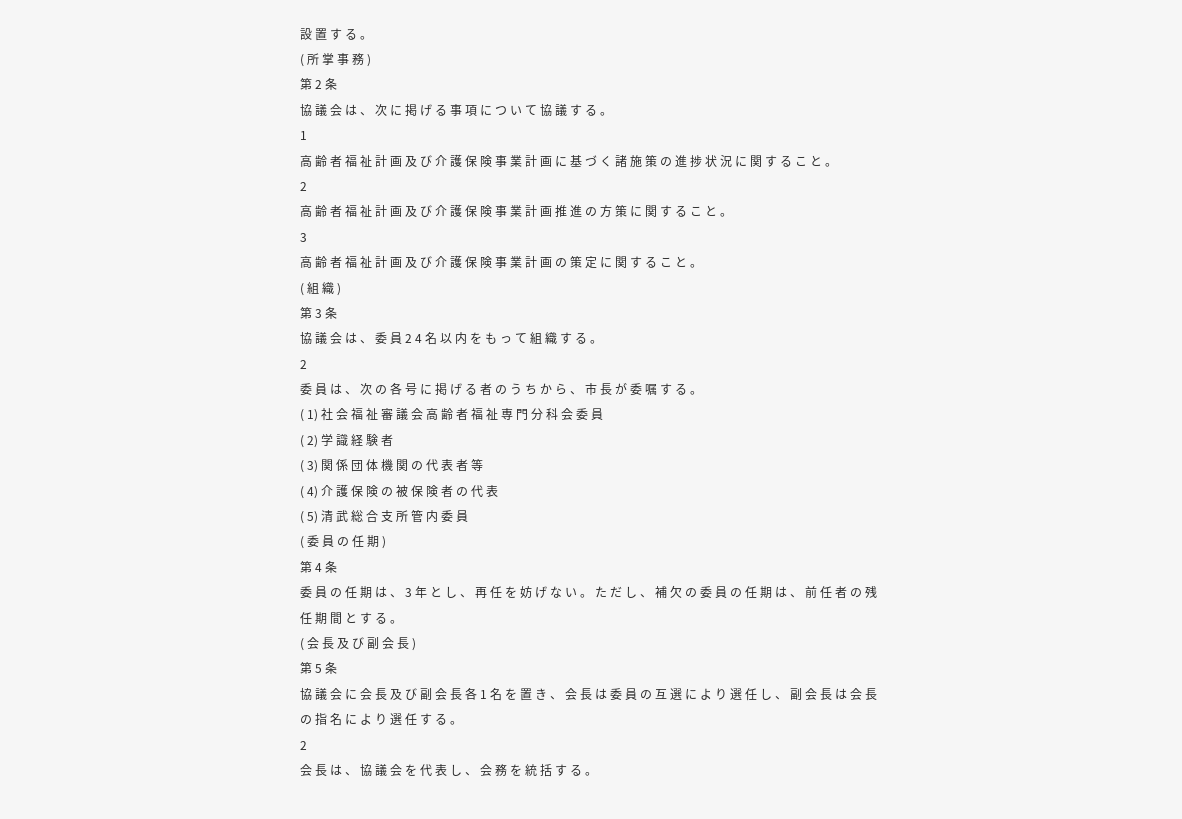設 置 す る 。
( 所 掌 事 務 )
第 2 条
協 議 会 は 、 次 に 掲 げ る 事 項 に つ い て 協 議 す る 。
1
高 齢 者 福 祉 計 画 及 び 介 護 保 険 事 業 計 画 に 基 づ く 諸 施 策 の 進 捗 状 況 に 関 す る こ と 。
2
高 齢 者 福 祉 計 画 及 び 介 護 保 険 事 業 計 画 推 進 の 方 策 に 関 す る こ と 。
3
高 齢 者 福 祉 計 画 及 び 介 護 保 険 事 業 計 画 の 策 定 に 関 す る こ と 。
( 組 織 )
第 3 条
協 議 会 は 、 委 員 2 4 名 以 内 を も っ て 組 織 す る 。
2
委 員 は 、 次 の 各 号 に 掲 げ る 者 の う ち か ら 、 市 長 が 委 嘱 す る 。
( 1) 社 会 福 祉 審 議 会 高 齢 者 福 祉 専 門 分 科 会 委 員
( 2) 学 識 経 験 者
( 3) 関 係 団 体 機 関 の 代 表 者 等
( 4) 介 護 保 険 の 被 保 険 者 の 代 表
( 5) 清 武 総 合 支 所 管 内 委 員
( 委 員 の 任 期 )
第 4 条
委 員 の 任 期 は 、 3 年 と し 、 再 任 を 妨 げ な い 。 た だ し 、 補 欠 の 委 員 の 任 期 は 、 前 任 者 の 残
任 期 間 と す る 。
( 会 長 及 び 副 会 長 )
第 5 条
協 議 会 に 会 長 及 び 副 会 長 各 1 名 を 置 き 、 会 長 は 委 員 の 互 選 に よ り 選 任 し 、 副 会 長 は 会 長
の 指 名 に よ り 選 任 す る 。
2
会 長 は 、 協 議 会 を 代 表 し 、 会 務 を 統 括 す る 。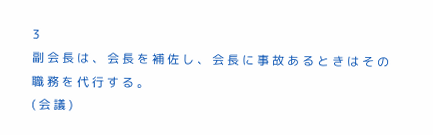3
副 会 長 は 、 会 長 を 補 佐 し 、 会 長 に 事 故 あ る と き は そ の 職 務 を 代 行 す る 。
( 会 議 )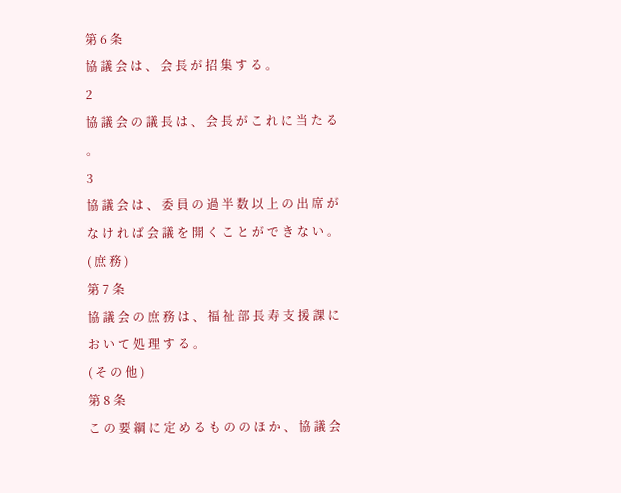第 6 条
協 議 会 は 、 会 長 が 招 集 す る 。
2
協 議 会 の 議 長 は 、 会 長 が こ れ に 当 た る 。
3
協 議 会 は 、 委 員 の 過 半 数 以 上 の 出 席 が な け れ ば 会 議 を 開 く こ と が で き な い 。
( 庶 務 )
第 7 条
協 議 会 の 庶 務 は 、 福 祉 部 長 寿 支 援 課 に お い て 処 理 す る 。
( そ の 他 )
第 8 条
こ の 要 綱 に 定 め る も の の ほ か 、 協 議 会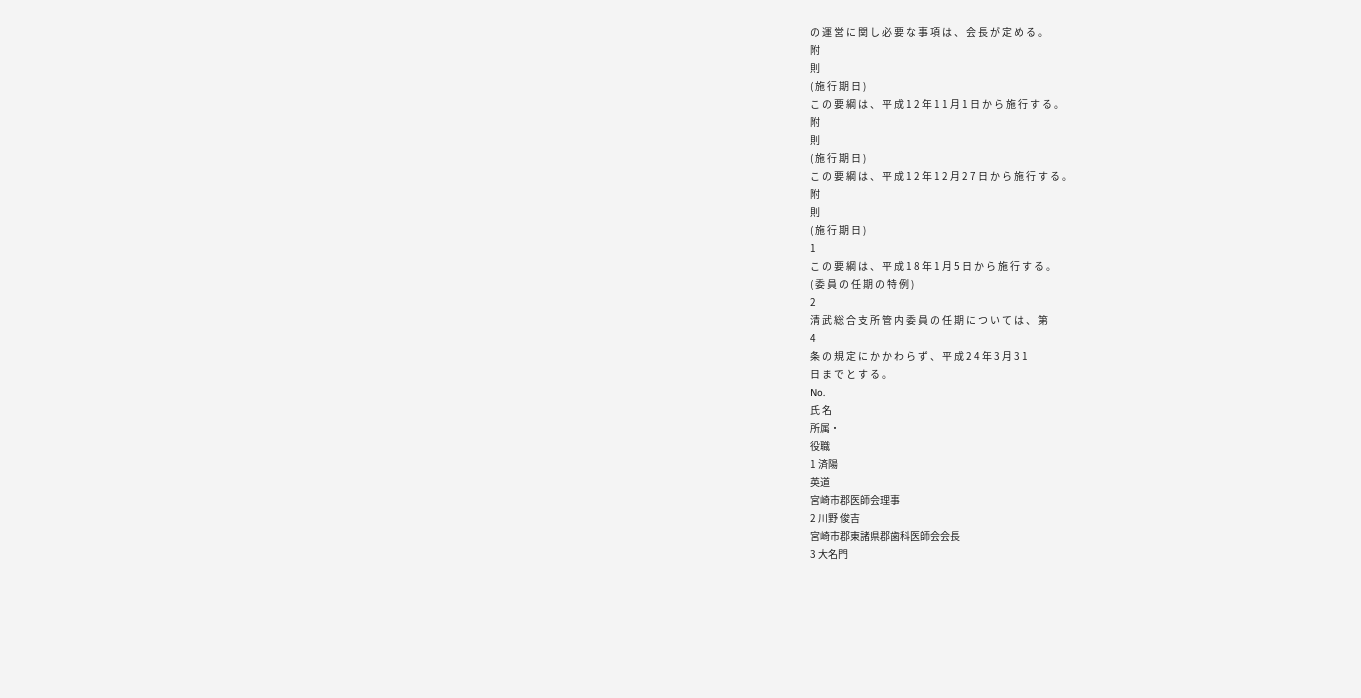の 運 営 に 関 し 必 要 な 事 項 は 、 会 長 が 定 め る 。
附
則
( 施 行 期 日 )
こ の 要 綱 は 、 平 成 1 2 年 1 1 月 1 日 か ら 施 行 す る 。
附
則
( 施 行 期 日 )
こ の 要 綱 は 、 平 成 1 2 年 1 2 月 2 7 日 か ら 施 行 す る 。
附
則
( 施 行 期 日 )
1
こ の 要 綱 は 、 平 成 1 8 年 1 月 5 日 か ら 施 行 す る 。
( 委 員 の 任 期 の 特 例 )
2
清 武 総 合 支 所 管 内 委 員 の 任 期 に つ い て は 、 第
4
条 の 規 定 に か か わ ら ず 、 平 成 2 4 年 3 月 3 1
日 ま で と す る 。
No.
氏 名
所属・
役職
1 済陽
英道
宮崎市郡医師会理事
2 川野 俊吉
宮崎市郡東諸県郡歯科医師会会長
3 大名門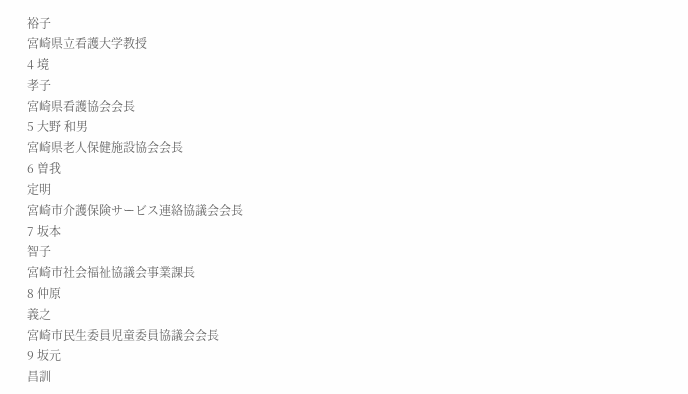裕子
宮崎県立看護大学教授
4 境
孝子
宮崎県看護協会会長
5 大野 和男
宮崎県老人保健施設協会会長
6 曽我
定明
宮崎市介護保険サービス連絡協議会会長
7 坂本
智子
宮崎市社会福祉協議会事業課長
8 仲原
義之
宮崎市民生委員児童委員協議会会長
9 坂元
昌訓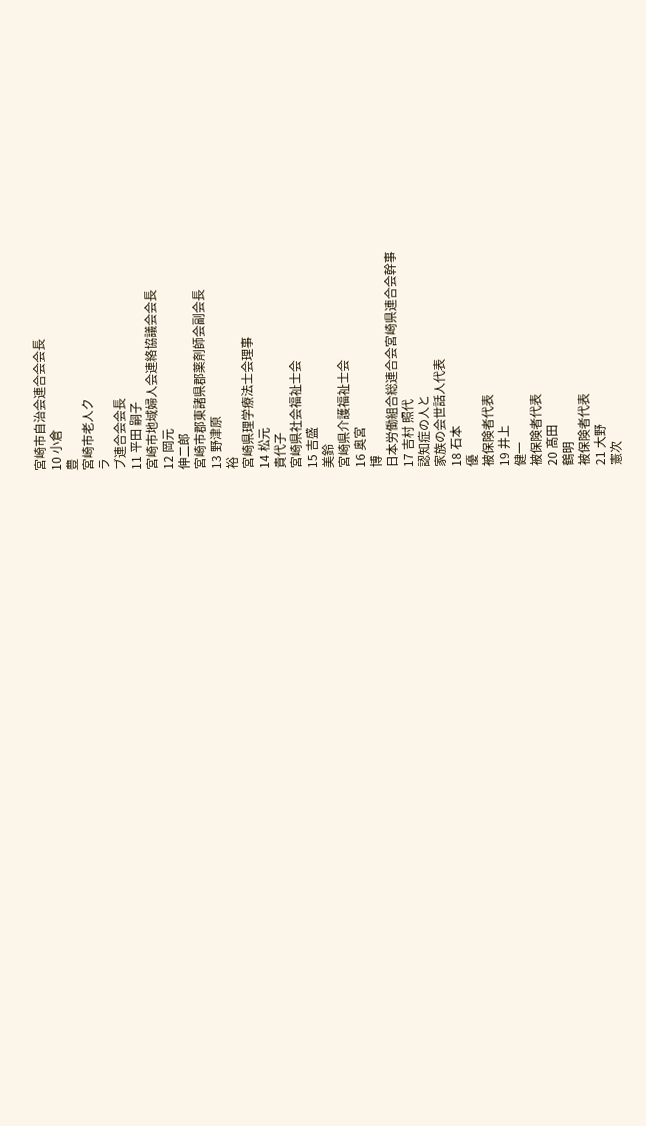宮崎市自治会連合会会長
10 小倉
豊
宮崎市老人ク
ラ
ブ連合会会長
11 平田 嗣子
宮崎市地域婦人会連絡協議会会長
12 岡元
伸二郎
宮崎市郡東諸県郡薬剤師会副会長
13 野津原
裕
宮崎県理学療法士会理事
14 松元
貴代子
宮崎県社会福祉士会
15 吉盛
美鈴
宮崎県介護福祉士会
16 奥宮
博
日本労働組合総連合会宮崎県連合会幹事
17 吉村 照代
認知症の人と
家族の会世話人代表
18 石本
優
被保険者代表
19 井上
健一
被保険者代表
20 髙田
鶴明
被保険者代表
21 大野
憲次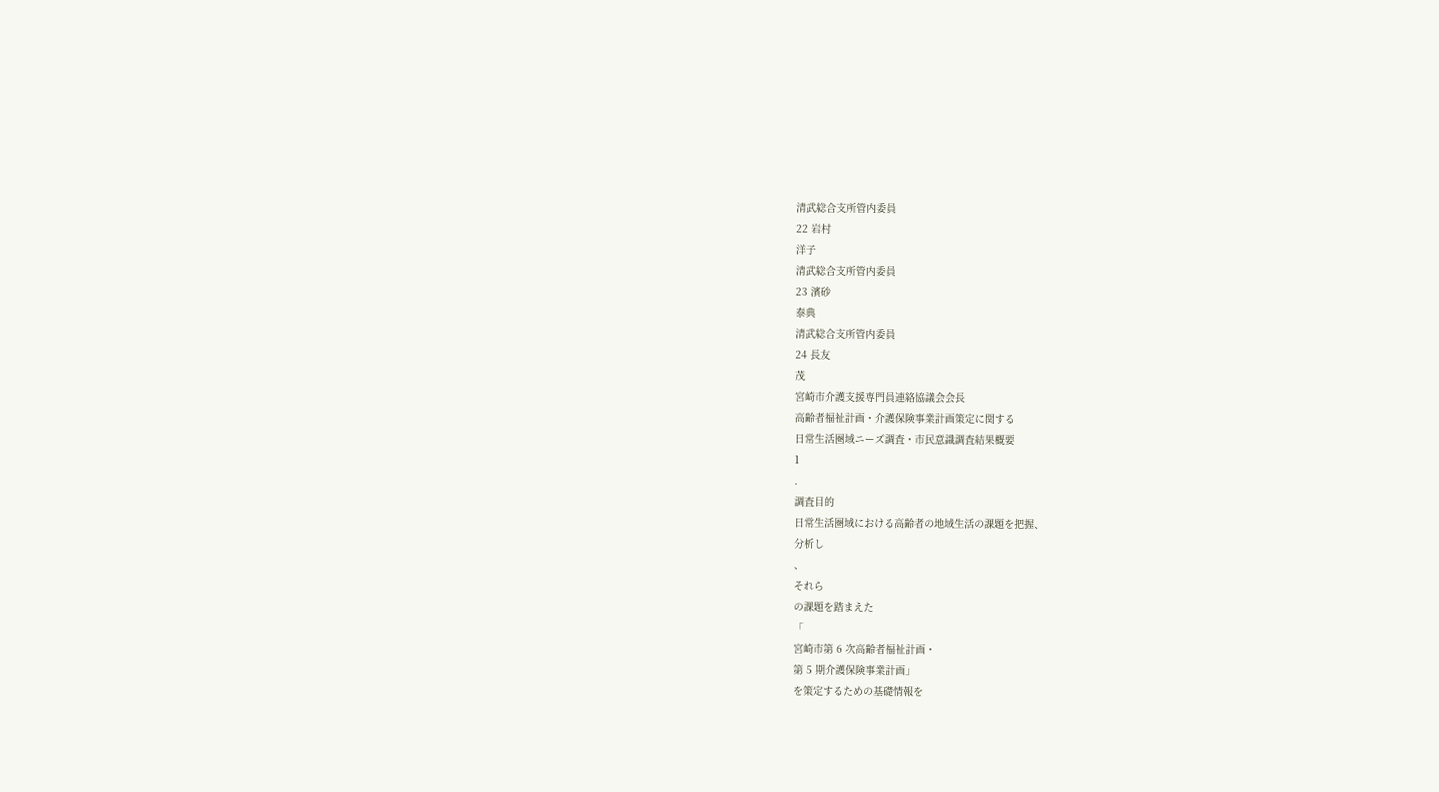清武総合支所管内委員
22 岩村
洋子
清武総合支所管内委員
23 濱砂
泰典
清武総合支所管内委員
24 長友
茂
宮崎市介護支援専門員連絡協議会会長
高齢者福祉計画・介護保険事業計画策定に関する
日常生活圏域ニーズ調査・市民意識調査結果概要
1
.
調査目的
日常生活圏域における高齢者の地域生活の課題を把握、
分析し
、
それら
の課題を踏まえた
「
宮崎市第 6 次高齢者福祉計画・
第 5 期介護保険事業計画」
を策定するための基礎情報を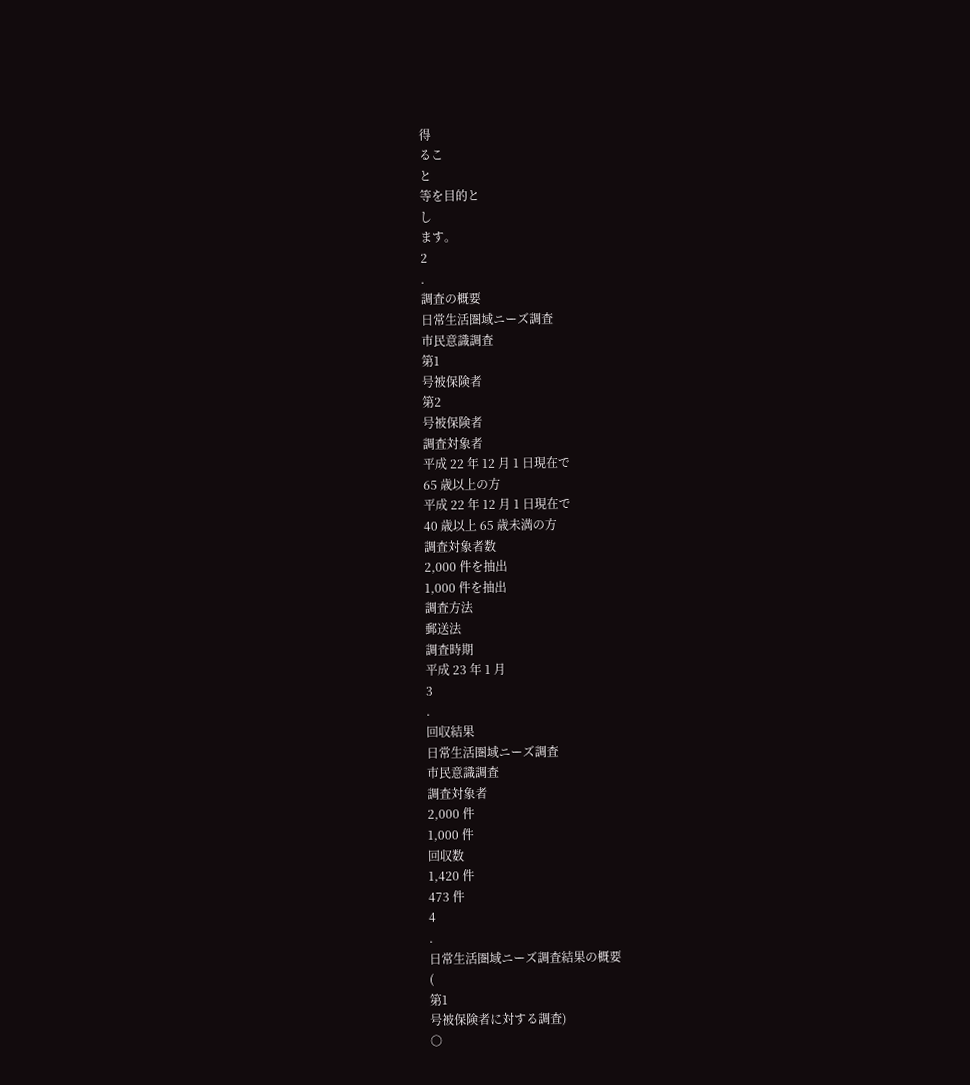得
るこ
と
等を目的と
し
ます。
2
.
調査の概要
日常生活圏域ニーズ調査
市民意識調査
第1
号被保険者
第2
号被保険者
調査対象者
平成 22 年 12 月 1 日現在で
65 歳以上の方
平成 22 年 12 月 1 日現在で
40 歳以上 65 歳未満の方
調査対象者数
2,000 件を抽出
1,000 件を抽出
調査方法
郵送法
調査時期
平成 23 年 1 月
3
.
回収結果
日常生活圏域ニーズ調査
市民意識調査
調査対象者
2,000 件
1,000 件
回収数
1,420 件
473 件
4
.
日常生活圏域ニーズ調査結果の概要
(
第1
号被保険者に対する調査)
○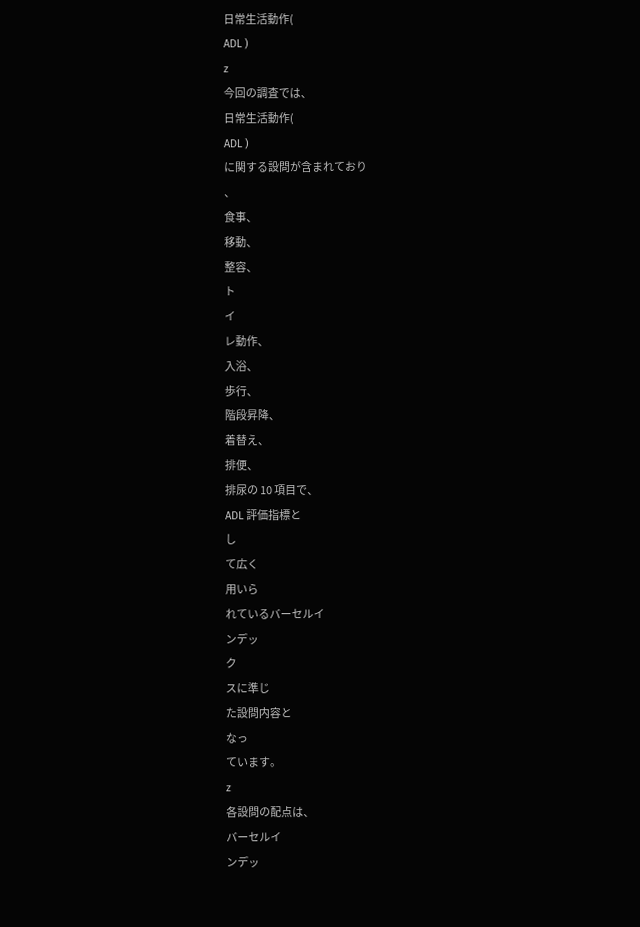日常生活動作(
ADL )
z
今回の調査では、
日常生活動作(
ADL )
に関する設問が含まれており
、
食事、
移動、
整容、
ト
イ
レ動作、
入浴、
歩行、
階段昇降、
着替え、
排便、
排尿の 10 項目で、
ADL 評価指標と
し
て広く
用いら
れているバーセルイ
ンデッ
ク
スに準じ
た設問内容と
なっ
ています。
z
各設問の配点は、
バーセルイ
ンデッ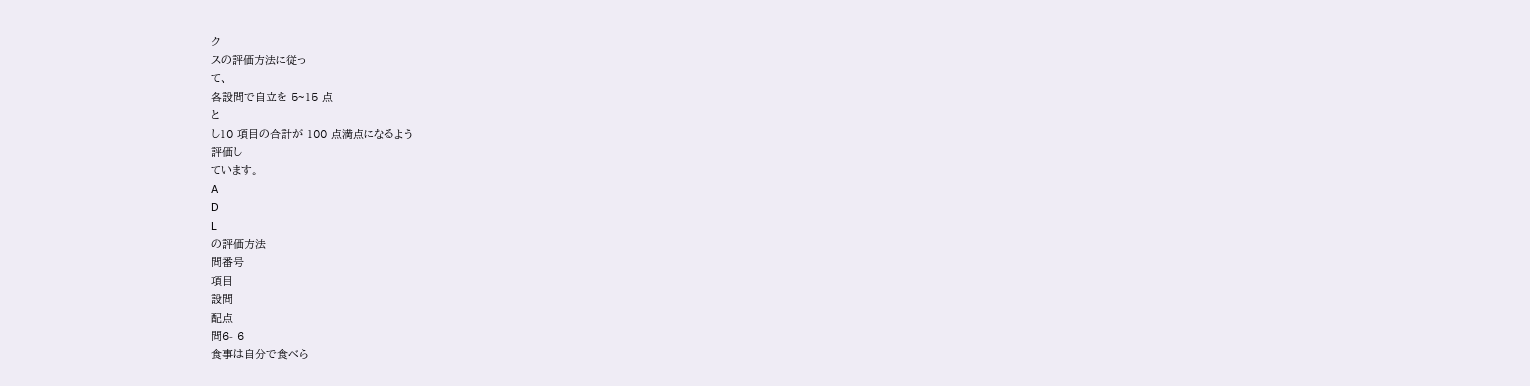ク
スの評価方法に従っ
て、
各設問で自立を 5∼15 点
と
し10 項目の合計が 100 点満点になるよう
評価し
ています。
A
D
L
の評価方法
問番号
項目
設問
配点
問6- 6
食事は自分で食べら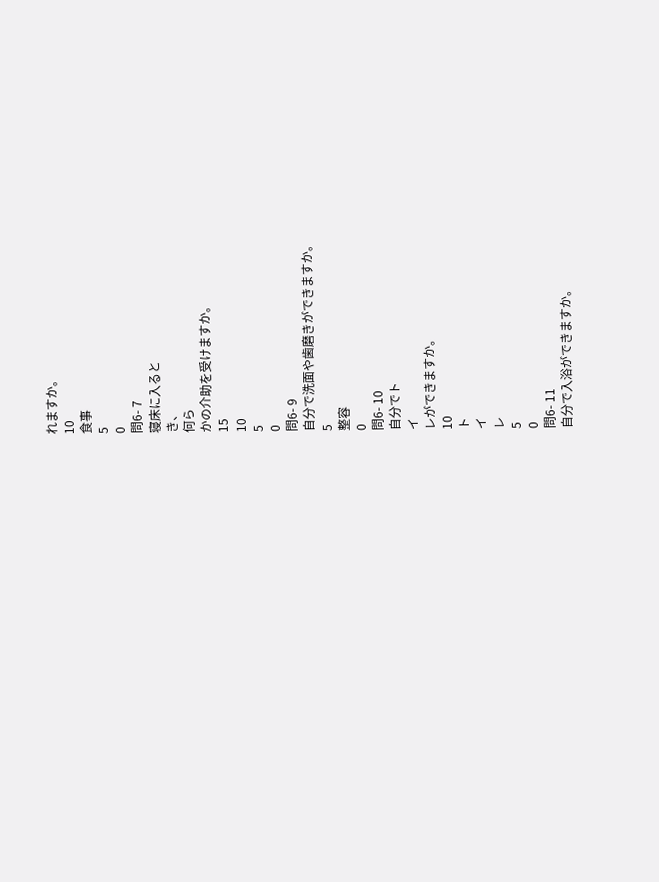れますか。
10
食事
5
0
問6- 7
寝床に入ると
き、
何ら
かの介助を受けますか。
15
10
5
0
問6- 9
自分で洗面や歯磨きができますか。
5
整容
0
問6- 10
自分でト
イ
レができますか。
10
ト
イ
レ
5
0
問6- 11
自分で入浴ができますか。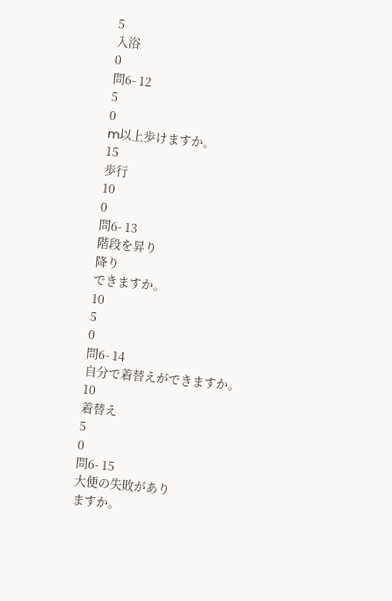5
入浴
0
問6- 12
5
0
m以上歩けますか。
15
歩行
10
0
問6- 13
階段を昇り
降り
できますか。
10
5
0
問6- 14
自分で着替えができますか。
10
着替え
5
0
問6- 15
大便の失敗があり
ますか。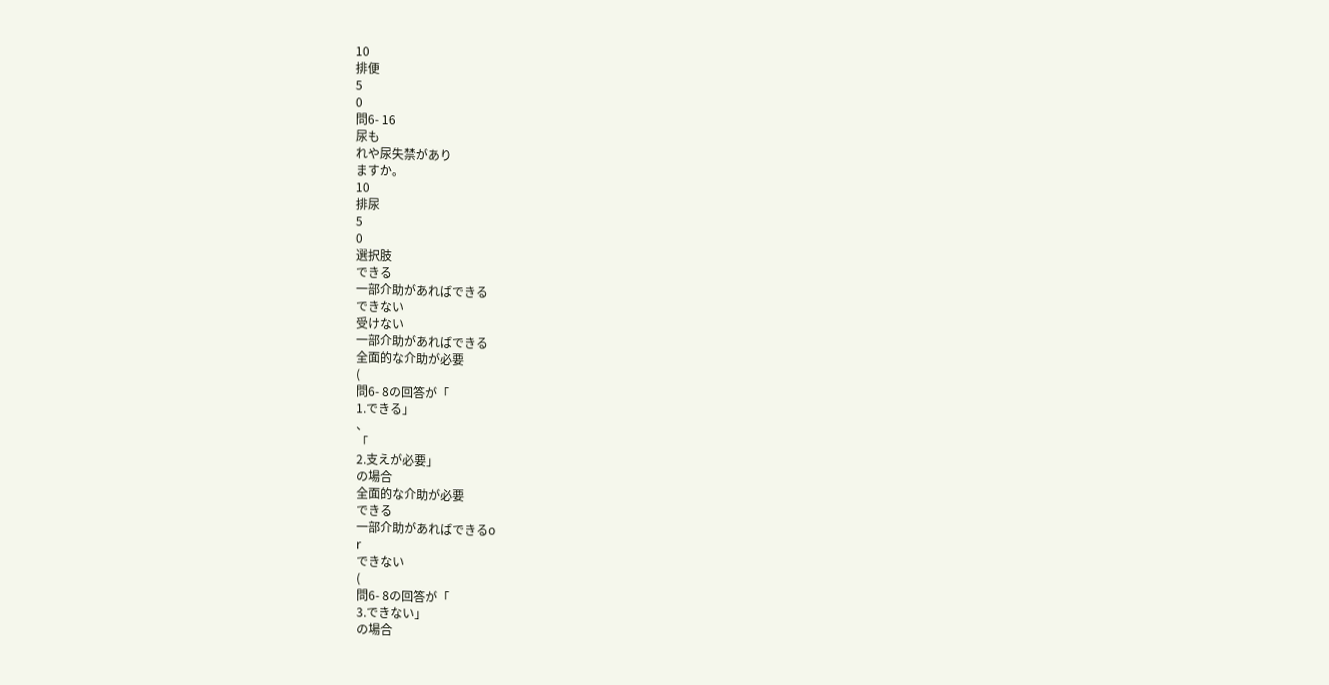10
排便
5
0
問6- 16
尿も
れや尿失禁があり
ますか。
10
排尿
5
0
選択肢
できる
一部介助があればできる
できない
受けない
一部介助があればできる
全面的な介助が必要
(
問6- 8の回答が「
1.できる」
、
「
2.支えが必要」
の場合
全面的な介助が必要
できる
一部介助があればできるo
r
できない
(
問6- 8の回答が「
3.できない」
の場合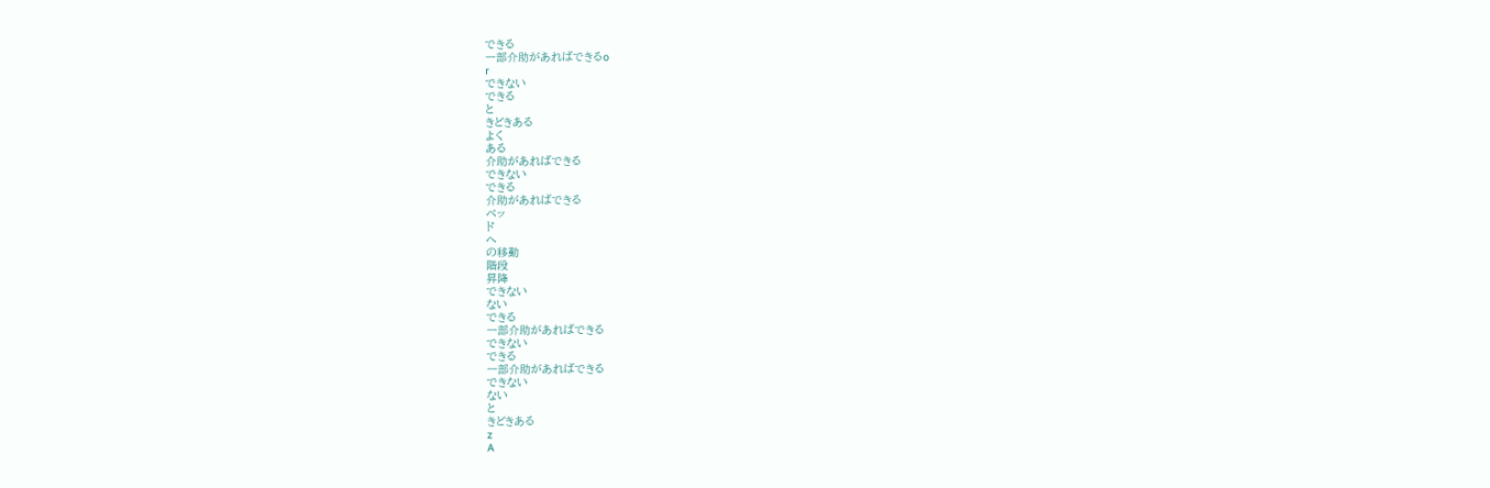できる
一部介助があればできるo
r
できない
できる
と
きどきある
よく
ある
介助があればできる
できない
できる
介助があればできる
ベッ
ド
へ
の移動
階段
昇降
できない
ない
できる
一部介助があればできる
できない
できる
一部介助があればできる
できない
ない
と
きどきある
z
A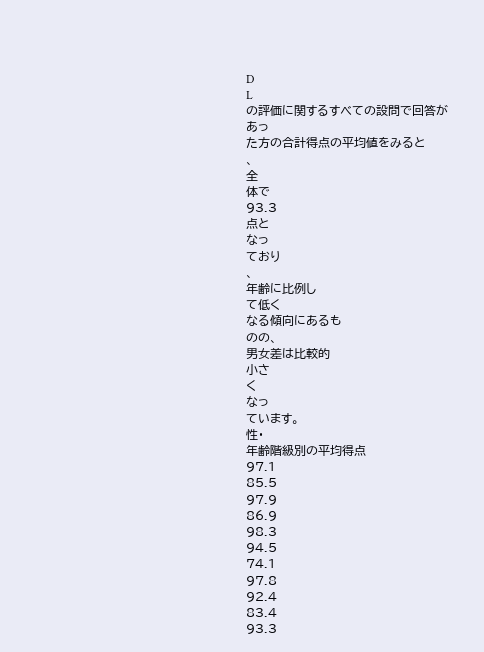D
L
の評価に関するすべての設問で回答があっ
た方の合計得点の平均値をみると
、
全
体で
93.3
点と
なっ
ており
、
年齢に比例し
て低く
なる傾向にあるも
のの、
男女差は比較的
小さ
く
なっ
ています。
性・
年齢階級別の平均得点
97.1
85.5
97.9
86.9
98.3
94.5
74.1
97.8
92.4
83.4
93.3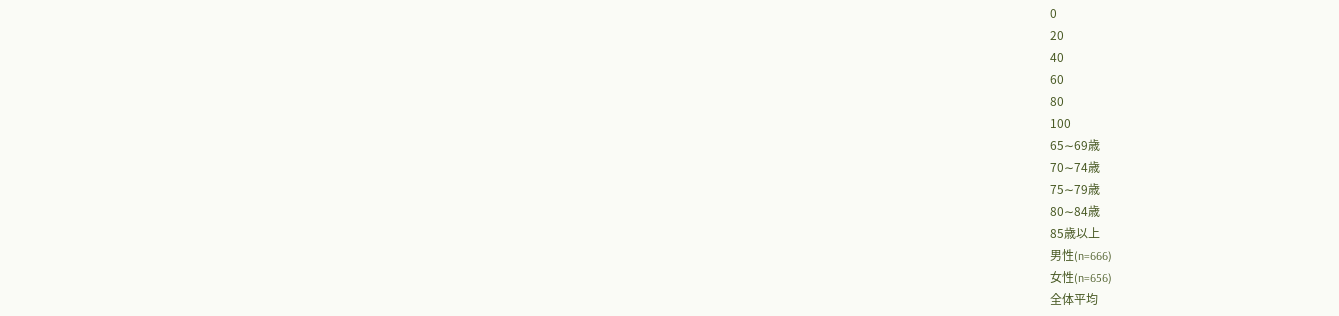0
20
40
60
80
100
65∼69歳
70∼74歳
75∼79歳
80∼84歳
85歳以上
男性(n=666)
女性(n=656)
全体平均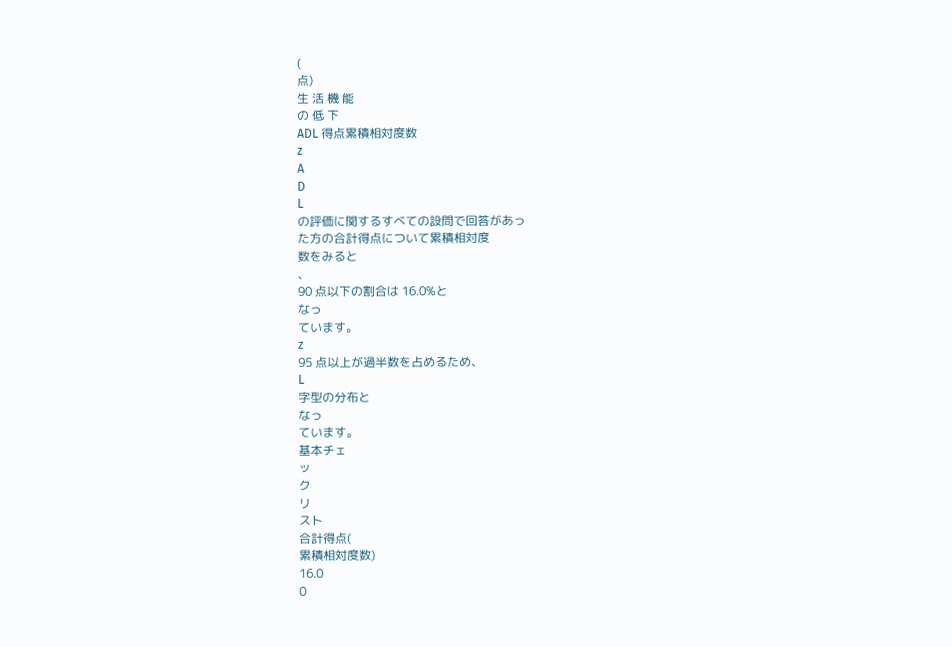(
点)
生 活 機 能
の 低 下
ADL 得点累積相対度数
z
A
D
L
の評価に関するすべての設問で回答があっ
た方の合計得点について累積相対度
数をみると
、
90 点以下の割合は 16.0%と
なっ
ています。
z
95 点以上が過半数を占めるため、
L
字型の分布と
なっ
ています。
基本チェ
ッ
ク
リ
スト
合計得点(
累積相対度数)
16.0
0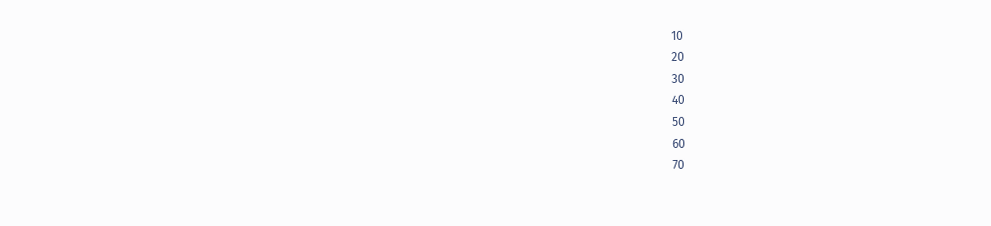10
20
30
40
50
60
70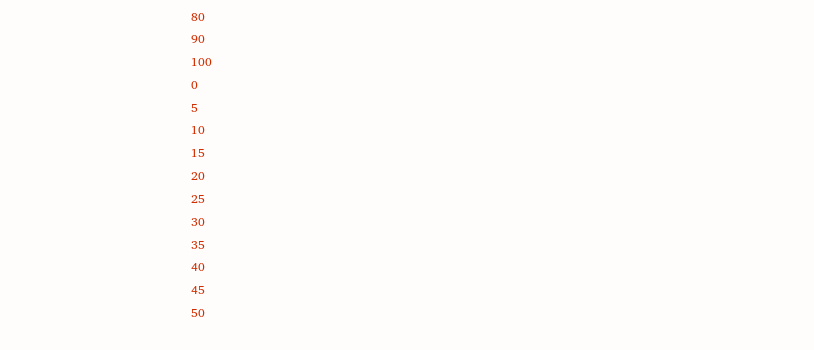80
90
100
0
5
10
15
20
25
30
35
40
45
50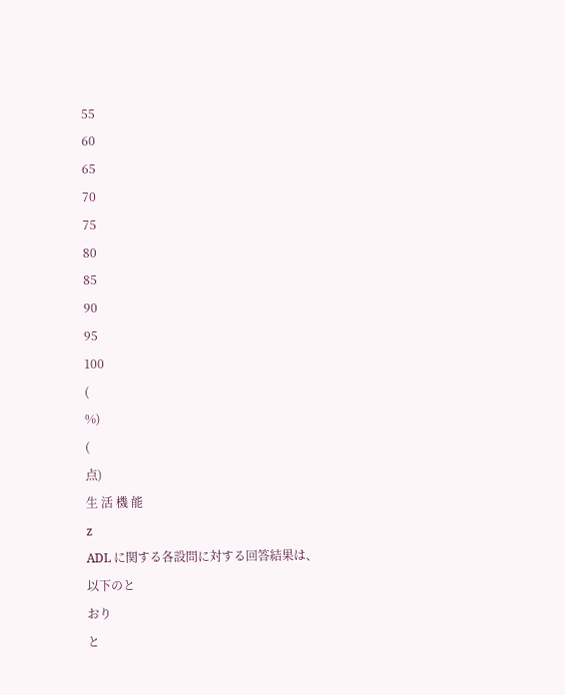55
60
65
70
75
80
85
90
95
100
(
%)
(
点)
生 活 機 能
z
ADL に関する各設問に対する回答結果は、
以下のと
おり
と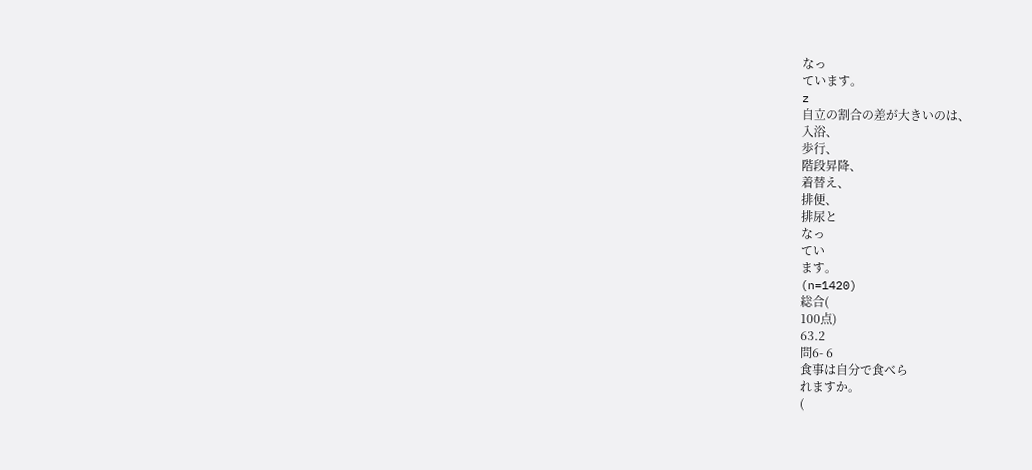なっ
ています。
z
自立の割合の差が大きいのは、
入浴、
歩行、
階段昇降、
着替え、
排便、
排尿と
なっ
てい
ます。
(n=1420)
総合(
100点)
63.2
問6- 6
食事は自分で食べら
れますか。
(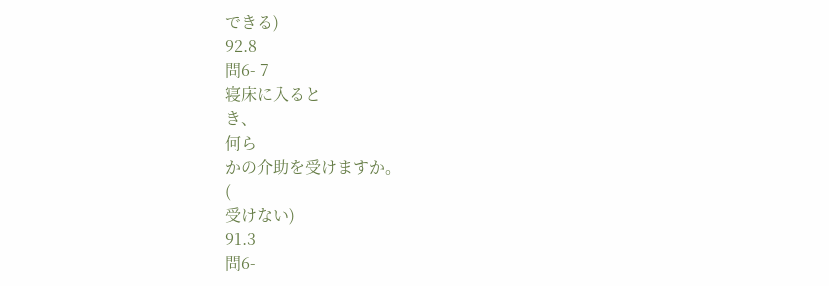できる)
92.8
問6- 7
寝床に入ると
き、
何ら
かの介助を受けますか。
(
受けない)
91.3
問6-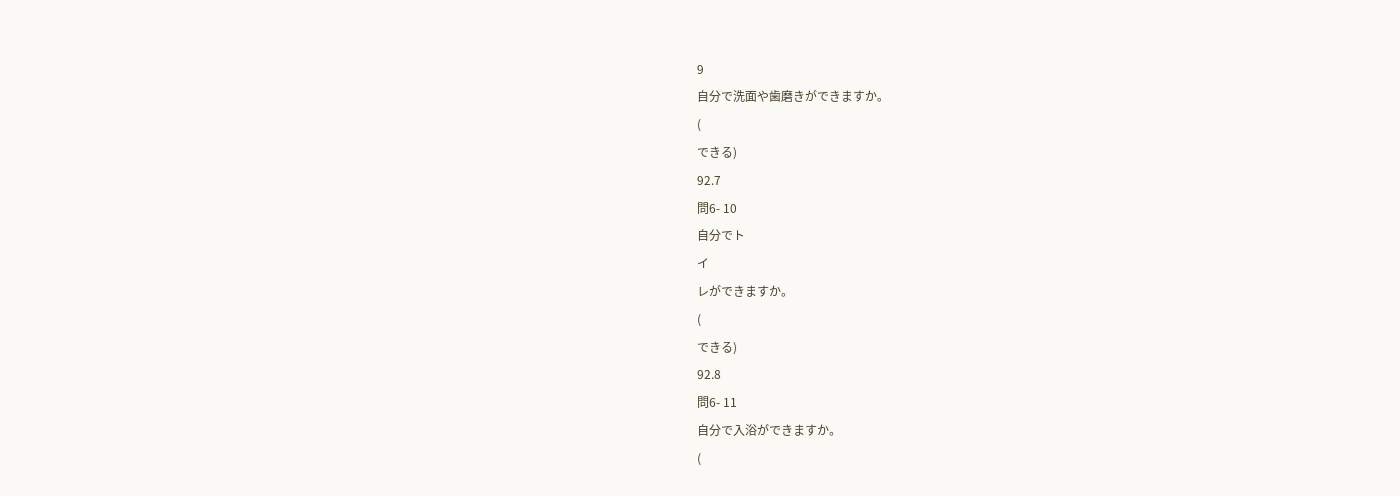9
自分で洗面や歯磨きができますか。
(
できる)
92.7
問6- 10
自分でト
イ
レができますか。
(
できる)
92.8
問6- 11
自分で入浴ができますか。
(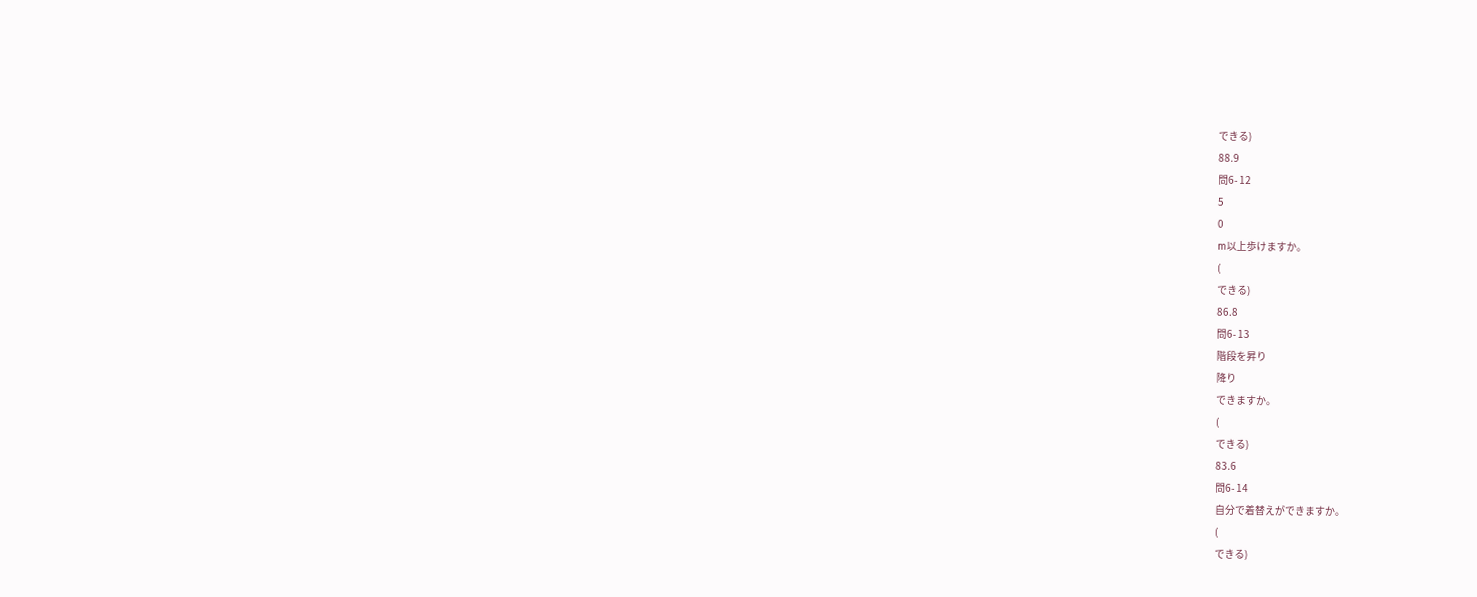できる)
88.9
問6- 12
5
0
m以上歩けますか。
(
できる)
86.8
問6- 13
階段を昇り
降り
できますか。
(
できる)
83.6
問6- 14
自分で着替えができますか。
(
できる)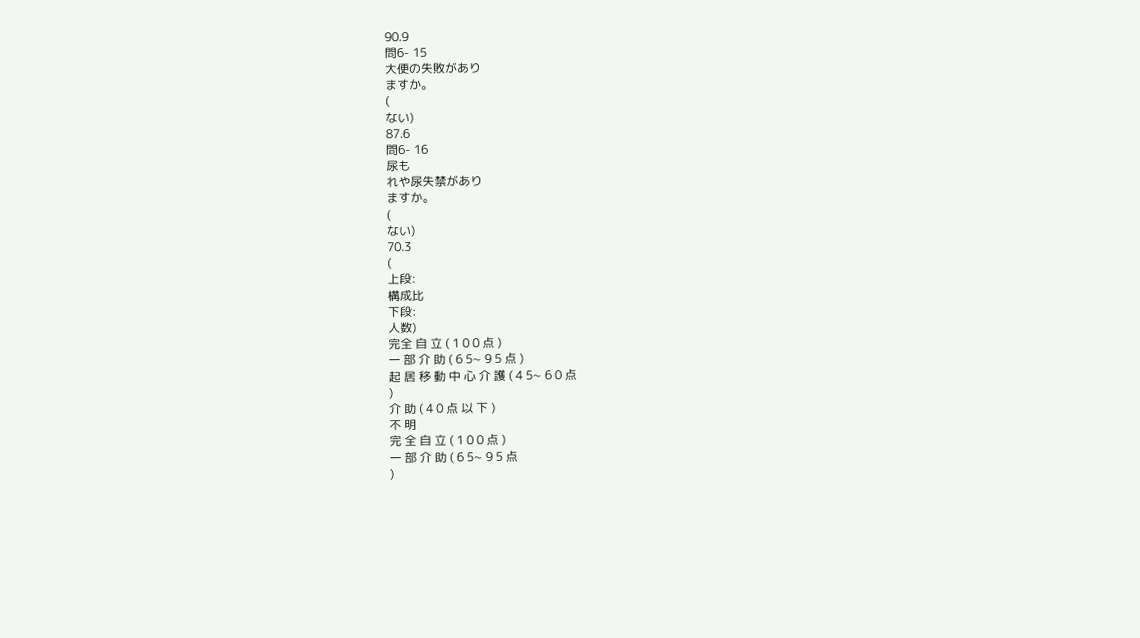90.9
問6- 15
大便の失敗があり
ますか。
(
ない)
87.6
問6- 16
尿も
れや尿失禁があり
ますか。
(
ない)
70.3
(
上段:
構成比
下段:
人数)
完全 自 立 ( 1 0 0 点 )
一 部 介 助 ( 6 5∼ 9 5 点 )
起 居 移 動 中 心 介 護 ( 4 5∼ 6 0 点
)
介 助 ( 4 0 点 以 下 )
不 明
完 全 自 立 ( 1 0 0 点 )
一 部 介 助 ( 6 5∼ 9 5 点
)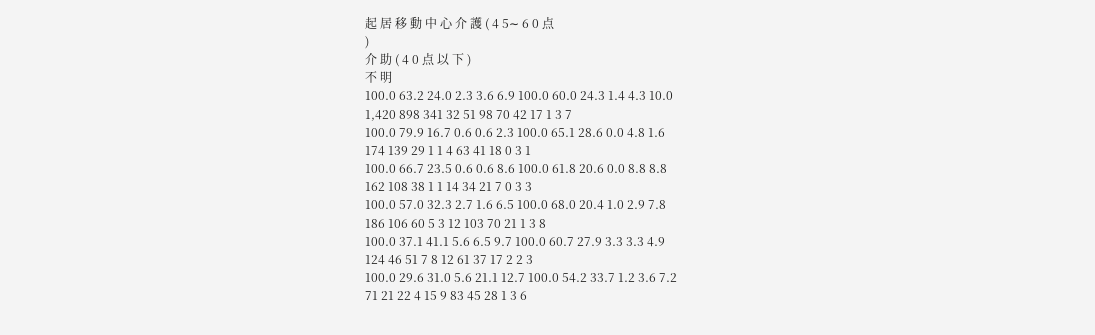起 居 移 動 中 心 介 護 ( 4 5∼ 6 0 点
)
介 助 ( 4 0 点 以 下 )
不 明
100.0 63.2 24.0 2.3 3.6 6.9 100.0 60.0 24.3 1.4 4.3 10.0
1,420 898 341 32 51 98 70 42 17 1 3 7
100.0 79.9 16.7 0.6 0.6 2.3 100.0 65.1 28.6 0.0 4.8 1.6
174 139 29 1 1 4 63 41 18 0 3 1
100.0 66.7 23.5 0.6 0.6 8.6 100.0 61.8 20.6 0.0 8.8 8.8
162 108 38 1 1 14 34 21 7 0 3 3
100.0 57.0 32.3 2.7 1.6 6.5 100.0 68.0 20.4 1.0 2.9 7.8
186 106 60 5 3 12 103 70 21 1 3 8
100.0 37.1 41.1 5.6 6.5 9.7 100.0 60.7 27.9 3.3 3.3 4.9
124 46 51 7 8 12 61 37 17 2 2 3
100.0 29.6 31.0 5.6 21.1 12.7 100.0 54.2 33.7 1.2 3.6 7.2
71 21 22 4 15 9 83 45 28 1 3 6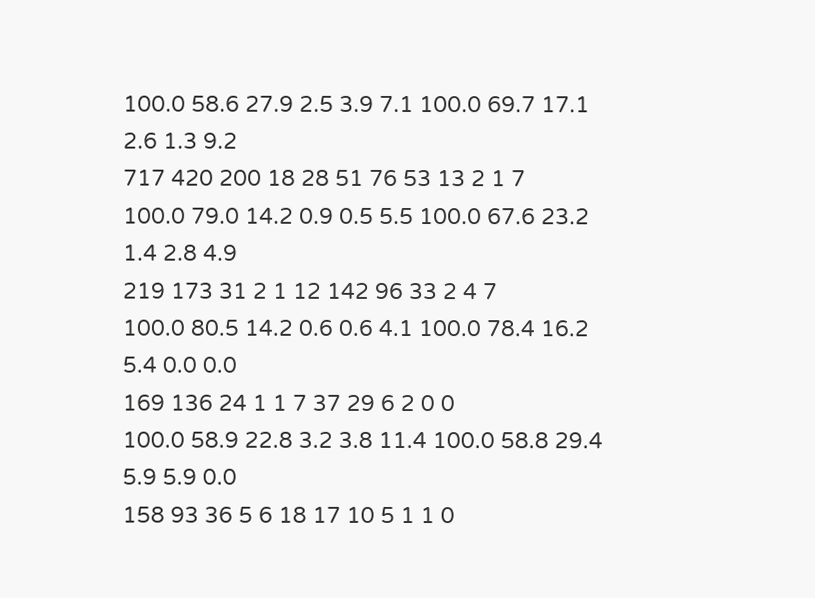100.0 58.6 27.9 2.5 3.9 7.1 100.0 69.7 17.1 2.6 1.3 9.2
717 420 200 18 28 51 76 53 13 2 1 7
100.0 79.0 14.2 0.9 0.5 5.5 100.0 67.6 23.2 1.4 2.8 4.9
219 173 31 2 1 12 142 96 33 2 4 7
100.0 80.5 14.2 0.6 0.6 4.1 100.0 78.4 16.2 5.4 0.0 0.0
169 136 24 1 1 7 37 29 6 2 0 0
100.0 58.9 22.8 3.2 3.8 11.4 100.0 58.8 29.4 5.9 5.9 0.0
158 93 36 5 6 18 17 10 5 1 1 0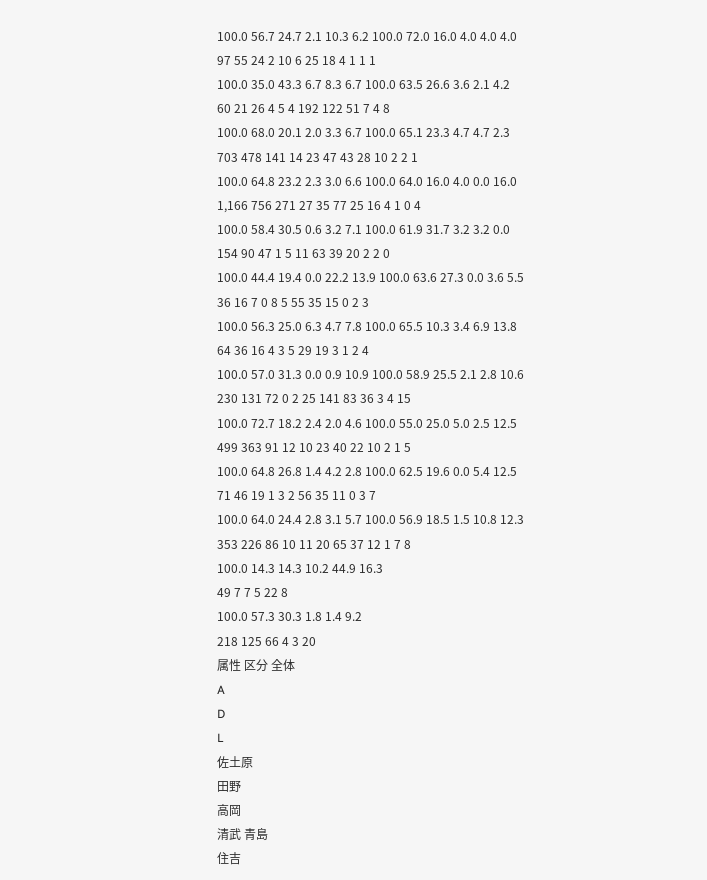100.0 56.7 24.7 2.1 10.3 6.2 100.0 72.0 16.0 4.0 4.0 4.0
97 55 24 2 10 6 25 18 4 1 1 1
100.0 35.0 43.3 6.7 8.3 6.7 100.0 63.5 26.6 3.6 2.1 4.2
60 21 26 4 5 4 192 122 51 7 4 8
100.0 68.0 20.1 2.0 3.3 6.7 100.0 65.1 23.3 4.7 4.7 2.3
703 478 141 14 23 47 43 28 10 2 2 1
100.0 64.8 23.2 2.3 3.0 6.6 100.0 64.0 16.0 4.0 0.0 16.0
1,166 756 271 27 35 77 25 16 4 1 0 4
100.0 58.4 30.5 0.6 3.2 7.1 100.0 61.9 31.7 3.2 3.2 0.0
154 90 47 1 5 11 63 39 20 2 2 0
100.0 44.4 19.4 0.0 22.2 13.9 100.0 63.6 27.3 0.0 3.6 5.5
36 16 7 0 8 5 55 35 15 0 2 3
100.0 56.3 25.0 6.3 4.7 7.8 100.0 65.5 10.3 3.4 6.9 13.8
64 36 16 4 3 5 29 19 3 1 2 4
100.0 57.0 31.3 0.0 0.9 10.9 100.0 58.9 25.5 2.1 2.8 10.6
230 131 72 0 2 25 141 83 36 3 4 15
100.0 72.7 18.2 2.4 2.0 4.6 100.0 55.0 25.0 5.0 2.5 12.5
499 363 91 12 10 23 40 22 10 2 1 5
100.0 64.8 26.8 1.4 4.2 2.8 100.0 62.5 19.6 0.0 5.4 12.5
71 46 19 1 3 2 56 35 11 0 3 7
100.0 64.0 24.4 2.8 3.1 5.7 100.0 56.9 18.5 1.5 10.8 12.3
353 226 86 10 11 20 65 37 12 1 7 8
100.0 14.3 14.3 10.2 44.9 16.3
49 7 7 5 22 8
100.0 57.3 30.3 1.8 1.4 9.2
218 125 66 4 3 20
属性 区分 全体
A
D
L
佐土原
田野
高岡
清武 青島
住吉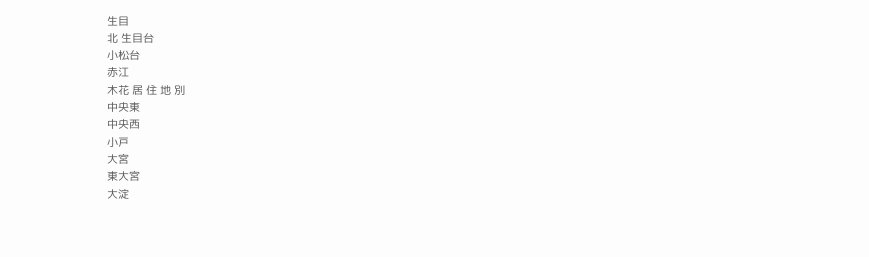生目
北 生目台
小松台
赤江
木花 居 住 地 別
中央東
中央西
小戸
大宮
東大宮
大淀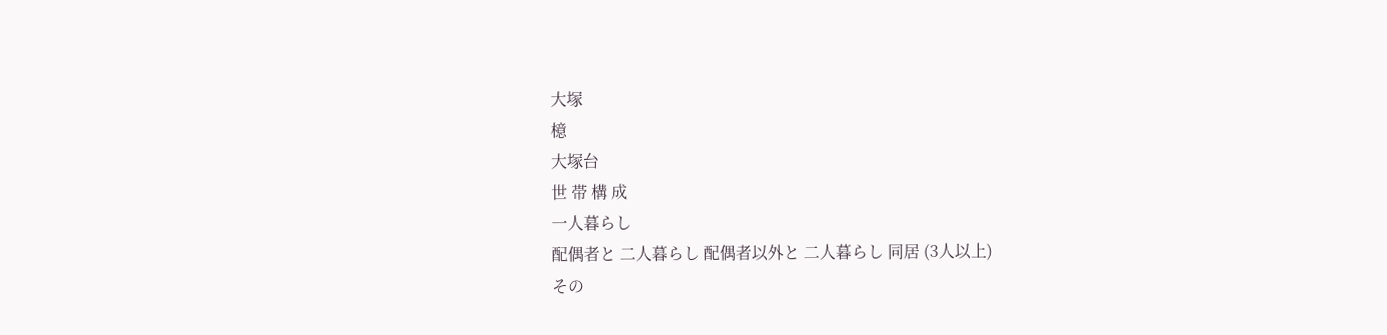大塚
檍
大塚台
世 帯 構 成
一人暮らし
配偶者と 二人暮らし 配偶者以外と 二人暮らし 同居 (3人以上)
その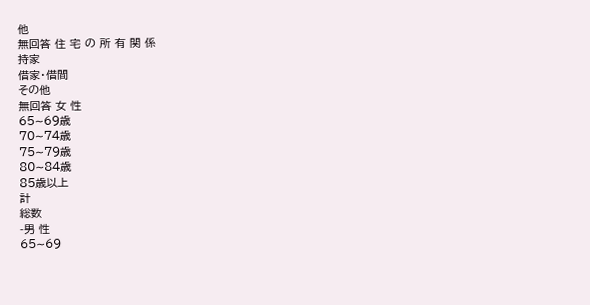他
無回答 住 宅 の 所 有 関 係
持家
借家・借間
その他
無回答 女 性
65∼69歳
70∼74歳
75∼79歳
80∼84歳
85歳以上
計
総数
-男 性
65∼69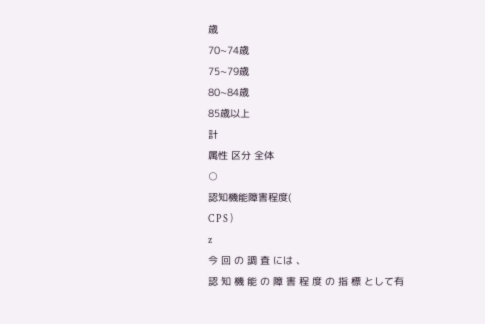歳
70∼74歳
75∼79歳
80∼84歳
85歳以上
計
属性 区分 全体
○
認知機能障害程度(
C P S )
z
今 回 の 調 査 には 、
認 知 機 能 の 障 害 程 度 の 指 標 として有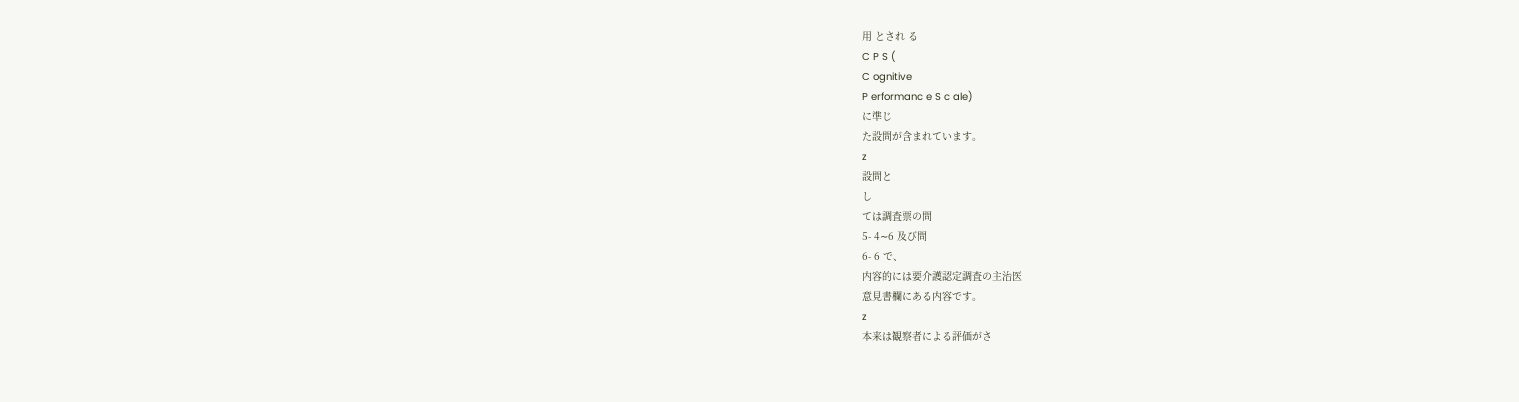用 とされ る
C P S (
C ognitive
P erformanc e S c ale)
に準じ
た設問が含まれています。
z
設問と
し
ては調査票の問
5- 4∼6 及び問
6- 6 で、
内容的には要介護認定調査の主治医
意見書欄にある内容です。
z
本来は観察者による評価がさ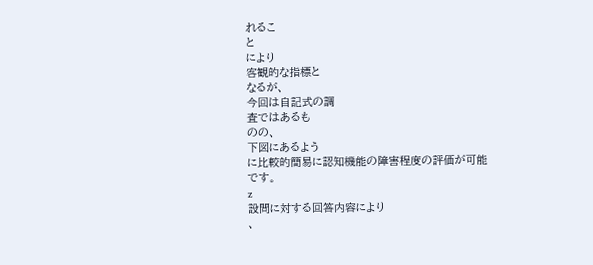れるこ
と
により
客観的な指標と
なるが、
今回は自記式の調
査ではあるも
のの、
下図にあるよう
に比較的簡易に認知機能の障害程度の評価が可能
です。
z
設問に対する回答内容により
、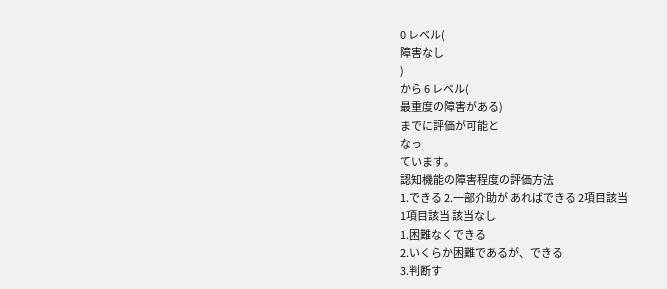0 レベル(
障害なし
)
から 6 レベル(
最重度の障害がある)
までに評価が可能と
なっ
ています。
認知機能の障害程度の評価方法
1.できる 2.一部介助が あればできる 2項目該当
1項目該当 該当なし
1.困難なくできる
2.いくらか困難であるが、できる
3.判断す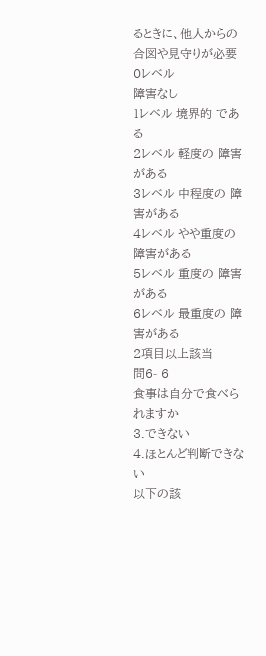るときに、他人からの合図や見守りが必要
0レベル
障害なし
1レベル 境界的 である
2レベル 軽度の 障害がある
3レベル 中程度の 障害がある
4レベル やや重度の 障害がある
5レベル 重度の 障害がある
6レベル 最重度の 障害がある
2項目以上該当
問6- 6
食事は自分で食べられますか
3.できない
4.ほとんど判断できない
以下の該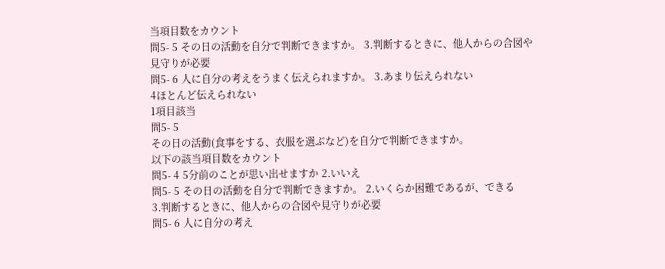当項目数をカウント
問5- 5 その日の活動を自分で判断できますか。 3.判断するときに、他人からの合図や見守りが必要
問5- 6 人に自分の考えをうまく伝えられますか。 3.あまり伝えられない
4ほとんど伝えられない
1項目該当
問5- 5
その日の活動(食事をする、衣服を選ぶなど)を自分で判断できますか。
以下の該当項目数をカウント
問5- 4 5分前のことが思い出せますか 2.いいえ
問5- 5 その日の活動を自分で判断できますか。 2.いくらか困難であるが、できる
3.判断するときに、他人からの合図や見守りが必要
問5- 6 人に自分の考え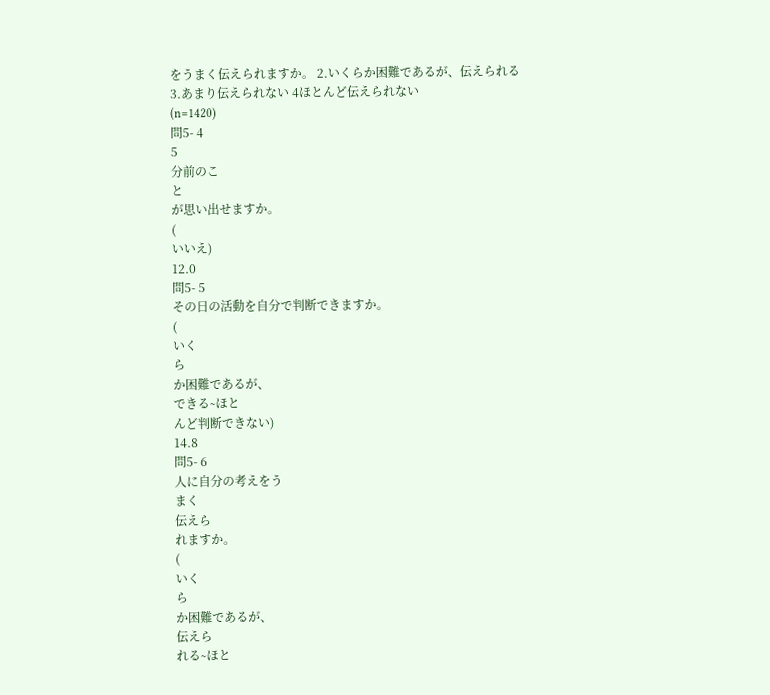をうまく伝えられますか。 2.いくらか困難であるが、伝えられる
3.あまり伝えられない 4ほとんど伝えられない
(n=1420)
問5- 4
5
分前のこ
と
が思い出せますか。
(
いいえ)
12.0
問5- 5
その日の活動を自分で判断できますか。
(
いく
ら
か困難であるが、
できる∼ほと
んど判断できない)
14.8
問5- 6
人に自分の考えをう
まく
伝えら
れますか。
(
いく
ら
か困難であるが、
伝えら
れる∼ほと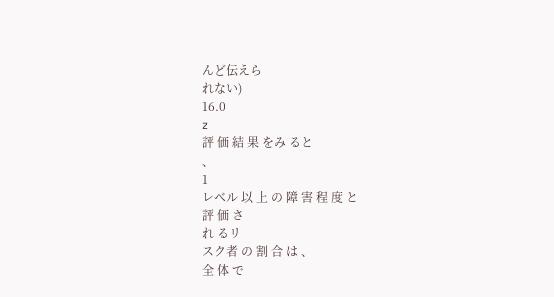んど伝えら
れない)
16.0
z
評 価 結 果 をみ ると
、
1
レベル 以 上 の 障 害 程 度 と
評 価 さ
れ るリ
スク者 の 割 合 は 、
全 体 で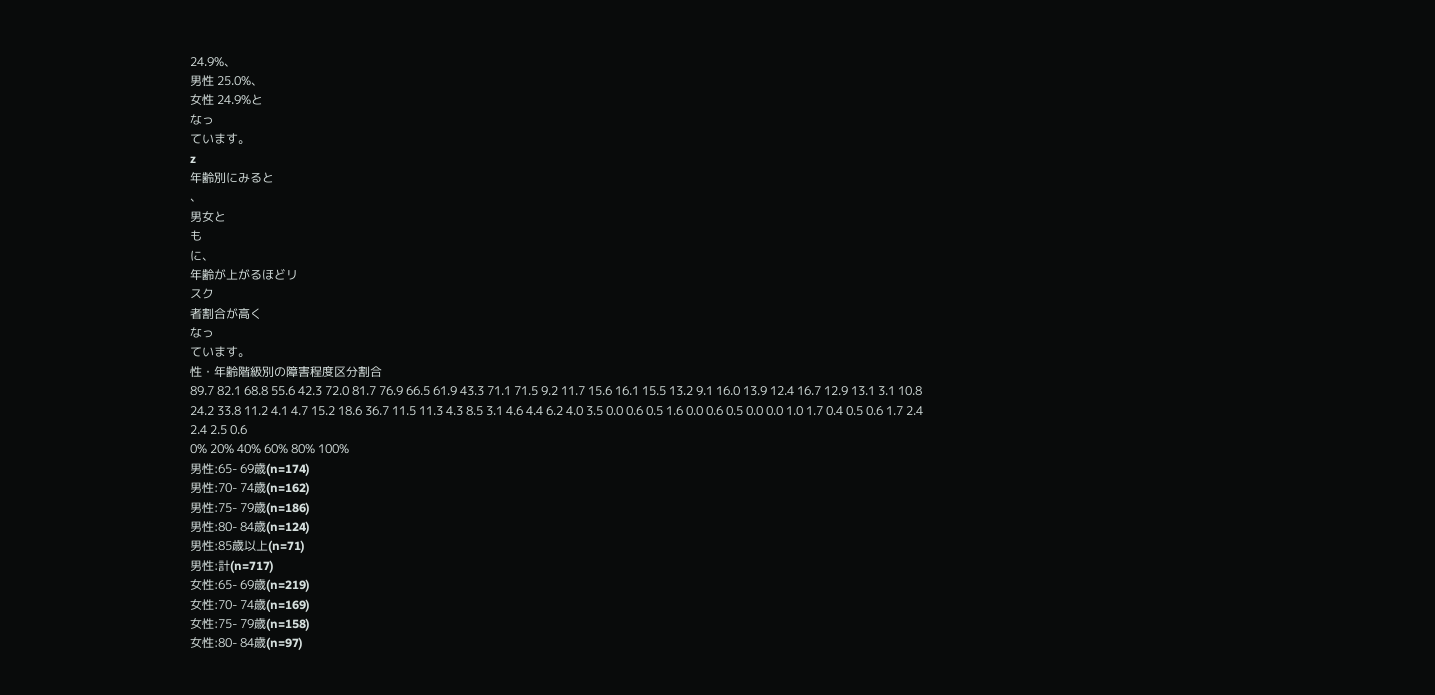24.9%、
男性 25.0%、
女性 24.9%と
なっ
ています。
z
年齢別にみると
、
男女と
も
に、
年齢が上がるほどリ
スク
者割合が高く
なっ
ています。
性・年齢階級別の障害程度区分割合
89.7 82.1 68.8 55.6 42.3 72.0 81.7 76.9 66.5 61.9 43.3 71.1 71.5 9.2 11.7 15.6 16.1 15.5 13.2 9.1 16.0 13.9 12.4 16.7 12.9 13.1 3.1 10.8 24.2 33.8 11.2 4.1 4.7 15.2 18.6 36.7 11.5 11.3 4.3 8.5 3.1 4.6 4.4 6.2 4.0 3.5 0.0 0.6 0.5 1.6 0.0 0.6 0.5 0.0 0.0 1.0 1.7 0.4 0.5 0.6 1.7 2.4 2.4 2.5 0.6
0% 20% 40% 60% 80% 100%
男性:65- 69歳(n=174)
男性:70- 74歳(n=162)
男性:75- 79歳(n=186)
男性:80- 84歳(n=124)
男性:85歳以上(n=71)
男性:計(n=717)
女性:65- 69歳(n=219)
女性:70- 74歳(n=169)
女性:75- 79歳(n=158)
女性:80- 84歳(n=97)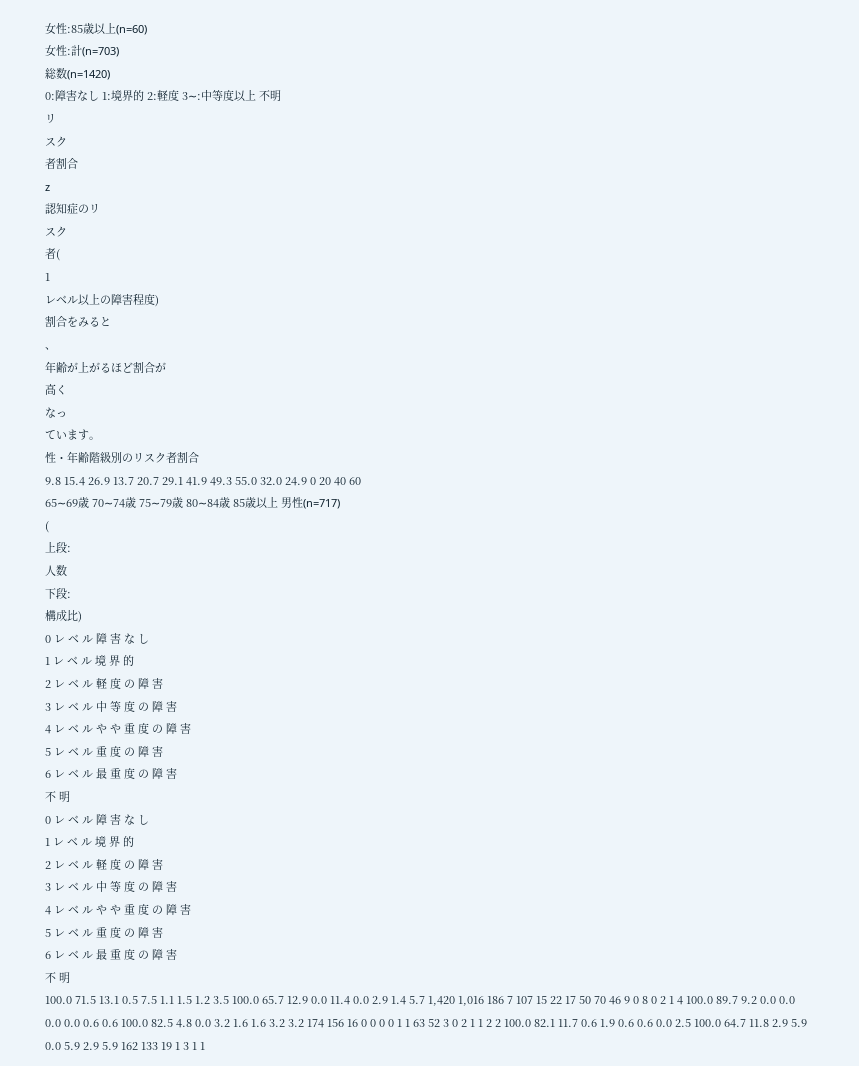女性:85歳以上(n=60)
女性:計(n=703)
総数(n=1420)
0:障害なし 1:境界的 2:軽度 3∼:中等度以上 不明
リ
スク
者割合
z
認知症のリ
スク
者(
1
レベル以上の障害程度)
割合をみると
、
年齢が上がるほど割合が
高く
なっ
ています。
性・年齢階級別のリスク者割合
9.8 15.4 26.9 13.7 20.7 29.1 41.9 49.3 55.0 32.0 24.9 0 20 40 60
65∼69歳 70∼74歳 75∼79歳 80∼84歳 85歳以上 男性(n=717)
(
上段:
人数
下段:
構成比)
0 レ ベ ル 障 害 な し
1 レ ベ ル 境 界 的
2 レ ベ ル 軽 度 の 障 害
3 レ ベ ル 中 等 度 の 障 害
4 レ ベ ル や や 重 度 の 障 害
5 レ ベ ル 重 度 の 障 害
6 レ ベ ル 最 重 度 の 障 害
不 明
0 レ ベ ル 障 害 な し
1 レ ベ ル 境 界 的
2 レ ベ ル 軽 度 の 障 害
3 レ ベ ル 中 等 度 の 障 害
4 レ ベ ル や や 重 度 の 障 害
5 レ ベ ル 重 度 の 障 害
6 レ ベ ル 最 重 度 の 障 害
不 明
100.0 71.5 13.1 0.5 7.5 1.1 1.5 1.2 3.5 100.0 65.7 12.9 0.0 11.4 0.0 2.9 1.4 5.7 1,420 1,016 186 7 107 15 22 17 50 70 46 9 0 8 0 2 1 4 100.0 89.7 9.2 0.0 0.0 0.0 0.0 0.6 0.6 100.0 82.5 4.8 0.0 3.2 1.6 1.6 3.2 3.2 174 156 16 0 0 0 0 1 1 63 52 3 0 2 1 1 2 2 100.0 82.1 11.7 0.6 1.9 0.6 0.6 0.0 2.5 100.0 64.7 11.8 2.9 5.9 0.0 5.9 2.9 5.9 162 133 19 1 3 1 1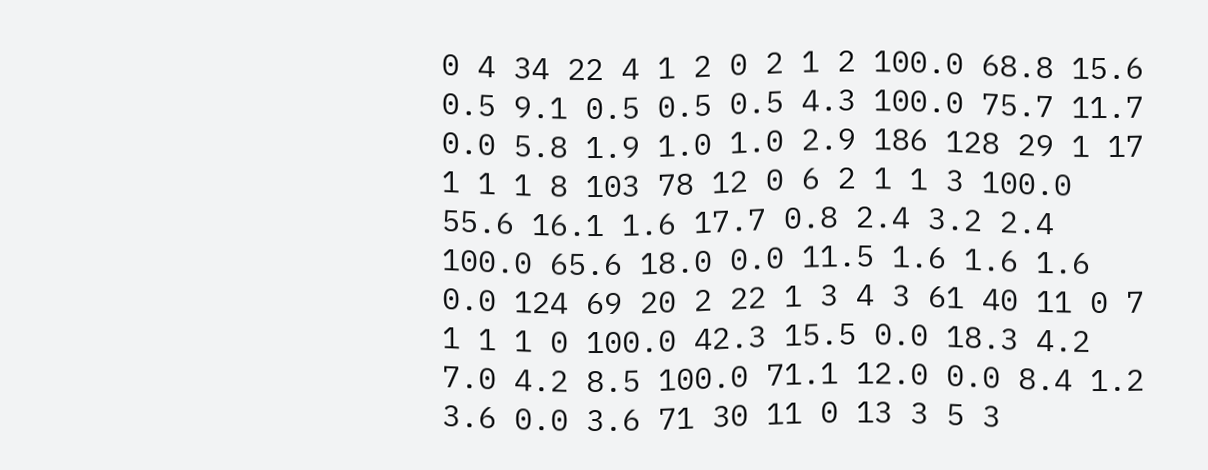0 4 34 22 4 1 2 0 2 1 2 100.0 68.8 15.6 0.5 9.1 0.5 0.5 0.5 4.3 100.0 75.7 11.7 0.0 5.8 1.9 1.0 1.0 2.9 186 128 29 1 17 1 1 1 8 103 78 12 0 6 2 1 1 3 100.0 55.6 16.1 1.6 17.7 0.8 2.4 3.2 2.4 100.0 65.6 18.0 0.0 11.5 1.6 1.6 1.6 0.0 124 69 20 2 22 1 3 4 3 61 40 11 0 7 1 1 1 0 100.0 42.3 15.5 0.0 18.3 4.2 7.0 4.2 8.5 100.0 71.1 12.0 0.0 8.4 1.2 3.6 0.0 3.6 71 30 11 0 13 3 5 3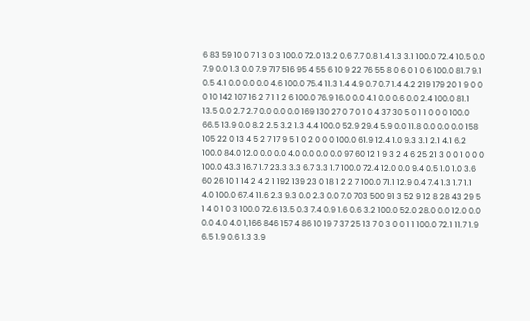6 83 59 10 0 7 1 3 0 3 100.0 72.0 13.2 0.6 7.7 0.8 1.4 1.3 3.1 100.0 72.4 10.5 0.0 7.9 0.0 1.3 0.0 7.9 717 516 95 4 55 6 10 9 22 76 55 8 0 6 0 1 0 6 100.0 81.7 9.1 0.5 4.1 0.0 0.0 0.0 4.6 100.0 75.4 11.3 1.4 4.9 0.7 0.7 1.4 4.2 219 179 20 1 9 0 0 0 10 142 107 16 2 7 1 1 2 6 100.0 76.9 16.0 0.0 4.1 0.0 0.6 0.0 2.4 100.0 81.1 13.5 0.0 2.7 2.7 0.0 0.0 0.0 169 130 27 0 7 0 1 0 4 37 30 5 0 1 1 0 0 0 100.0 66.5 13.9 0.0 8.2 2.5 3.2 1.3 4.4 100.0 52.9 29.4 5.9 0.0 11.8 0.0 0.0 0.0 158 105 22 0 13 4 5 2 7 17 9 5 1 0 2 0 0 0 100.0 61.9 12.4 1.0 9.3 3.1 2.1 4.1 6.2 100.0 84.0 12.0 0.0 0.0 4.0 0.0 0.0 0.0 97 60 12 1 9 3 2 4 6 25 21 3 0 0 1 0 0 0 100.0 43.3 16.7 1.7 23.3 3.3 6.7 3.3 1.7 100.0 72.4 12.0 0.0 9.4 0.5 1.0 1.0 3.6 60 26 10 1 14 2 4 2 1 192 139 23 0 18 1 2 2 7 100.0 71.1 12.9 0.4 7.4 1.3 1.7 1.1 4.0 100.0 67.4 11.6 2.3 9.3 0.0 2.3 0.0 7.0 703 500 91 3 52 9 12 8 28 43 29 5 1 4 0 1 0 3 100.0 72.6 13.5 0.3 7.4 0.9 1.6 0.6 3.2 100.0 52.0 28.0 0.0 12.0 0.0 0.0 4.0 4.0 1,166 846 157 4 86 10 19 7 37 25 13 7 0 3 0 0 1 1 100.0 72.1 11.7 1.9 6.5 1.9 0.6 1.3 3.9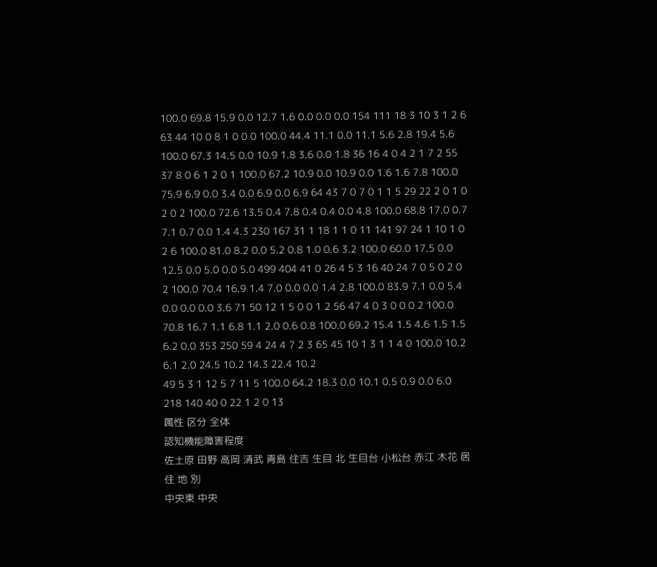100.0 69.8 15.9 0.0 12.7 1.6 0.0 0.0 0.0 154 111 18 3 10 3 1 2 6 63 44 10 0 8 1 0 0 0 100.0 44.4 11.1 0.0 11.1 5.6 2.8 19.4 5.6 100.0 67.3 14.5 0.0 10.9 1.8 3.6 0.0 1.8 36 16 4 0 4 2 1 7 2 55 37 8 0 6 1 2 0 1 100.0 67.2 10.9 0.0 10.9 0.0 1.6 1.6 7.8 100.0 75.9 6.9 0.0 3.4 0.0 6.9 0.0 6.9 64 43 7 0 7 0 1 1 5 29 22 2 0 1 0 2 0 2 100.0 72.6 13.5 0.4 7.8 0.4 0.4 0.0 4.8 100.0 68.8 17.0 0.7 7.1 0.7 0.0 1.4 4.3 230 167 31 1 18 1 1 0 11 141 97 24 1 10 1 0 2 6 100.0 81.0 8.2 0.0 5.2 0.8 1.0 0.6 3.2 100.0 60.0 17.5 0.0 12.5 0.0 5.0 0.0 5.0 499 404 41 0 26 4 5 3 16 40 24 7 0 5 0 2 0 2 100.0 70.4 16.9 1.4 7.0 0.0 0.0 1.4 2.8 100.0 83.9 7.1 0.0 5.4 0.0 0.0 0.0 3.6 71 50 12 1 5 0 0 1 2 56 47 4 0 3 0 0 0 2 100.0 70.8 16.7 1.1 6.8 1.1 2.0 0.6 0.8 100.0 69.2 15.4 1.5 4.6 1.5 1.5 6.2 0.0 353 250 59 4 24 4 7 2 3 65 45 10 1 3 1 1 4 0 100.0 10.2 6.1 2.0 24.5 10.2 14.3 22.4 10.2
49 5 3 1 12 5 7 11 5 100.0 64.2 18.3 0.0 10.1 0.5 0.9 0.0 6.0 218 140 40 0 22 1 2 0 13
属性 区分 全体
認知機能障害程度
佐土原 田野 高岡 清武 青島 住吉 生目 北 生目台 小松台 赤江 木花 居 住 地 別
中央東 中央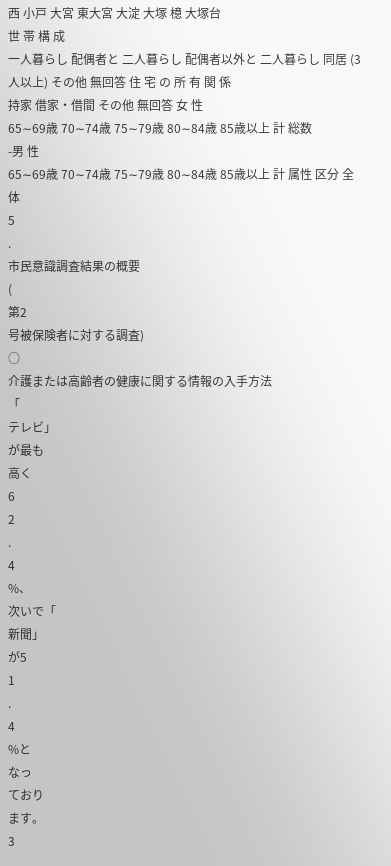西 小戸 大宮 東大宮 大淀 大塚 檍 大塚台
世 帯 構 成
一人暮らし 配偶者と 二人暮らし 配偶者以外と 二人暮らし 同居 (3人以上) その他 無回答 住 宅 の 所 有 関 係
持家 借家・借間 その他 無回答 女 性
65∼69歳 70∼74歳 75∼79歳 80∼84歳 85歳以上 計 総数
-男 性
65∼69歳 70∼74歳 75∼79歳 80∼84歳 85歳以上 計 属性 区分 全体
5
.
市民意識調査結果の概要
(
第2
号被保険者に対する調査)
○
介護または高齢者の健康に関する情報の入手方法
「
テレビ」
が最も
高く
6
2
.
4
%、
次いで「
新聞」
が5
1
.
4
%と
なっ
ており
ます。
3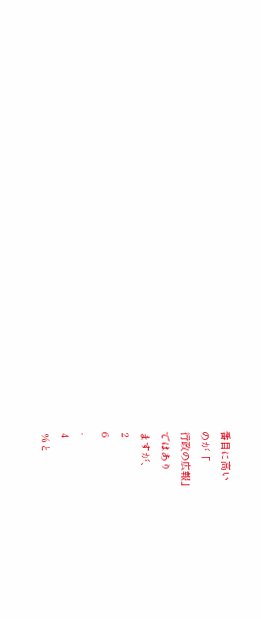番目に高い
のが「
行政の広報」
ではあり
ますが、
2
6
.
4
%と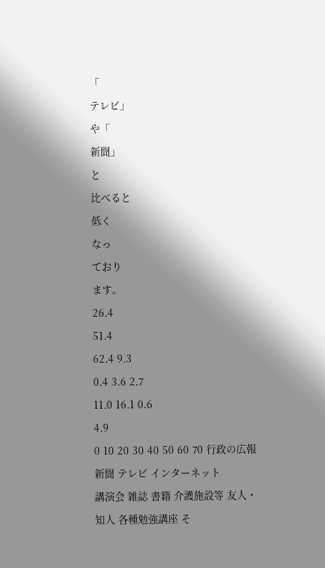「
テレビ」
や「
新聞」
と
比べると
低く
なっ
ており
ます。
26.4
51.4
62.4 9.3
0.4 3.6 2.7
11.0 16.1 0.6
4.9
0 10 20 30 40 50 60 70 行政の広報
新聞 テレビ インターネット
講演会 雑誌 書籍 介護施設等 友人・知人 各種勉強講座 そ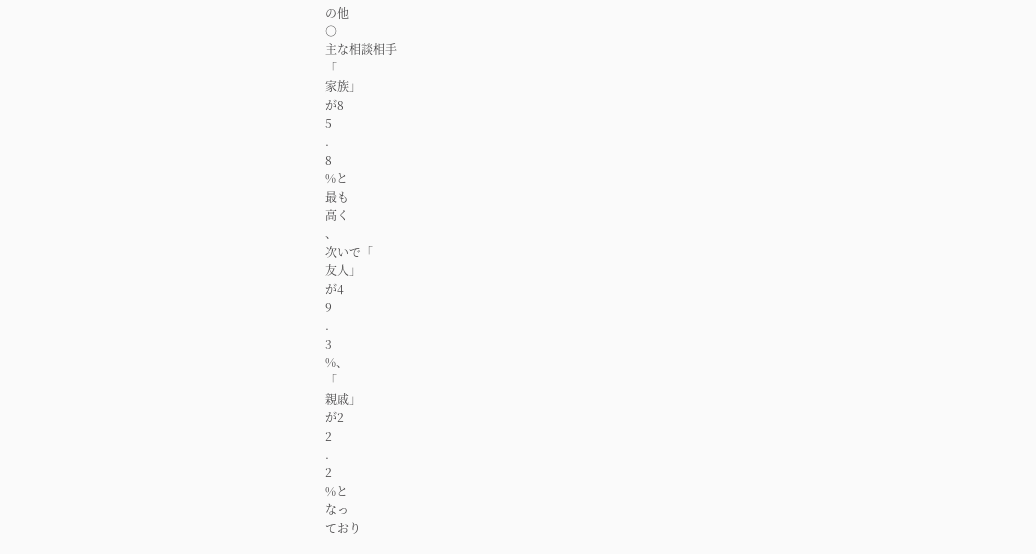の他
○
主な相談相手
「
家族」
が8
5
.
8
%と
最も
高く
、
次いで「
友人」
が4
9
.
3
%、
「
親戚」
が2
2
.
2
%と
なっ
ており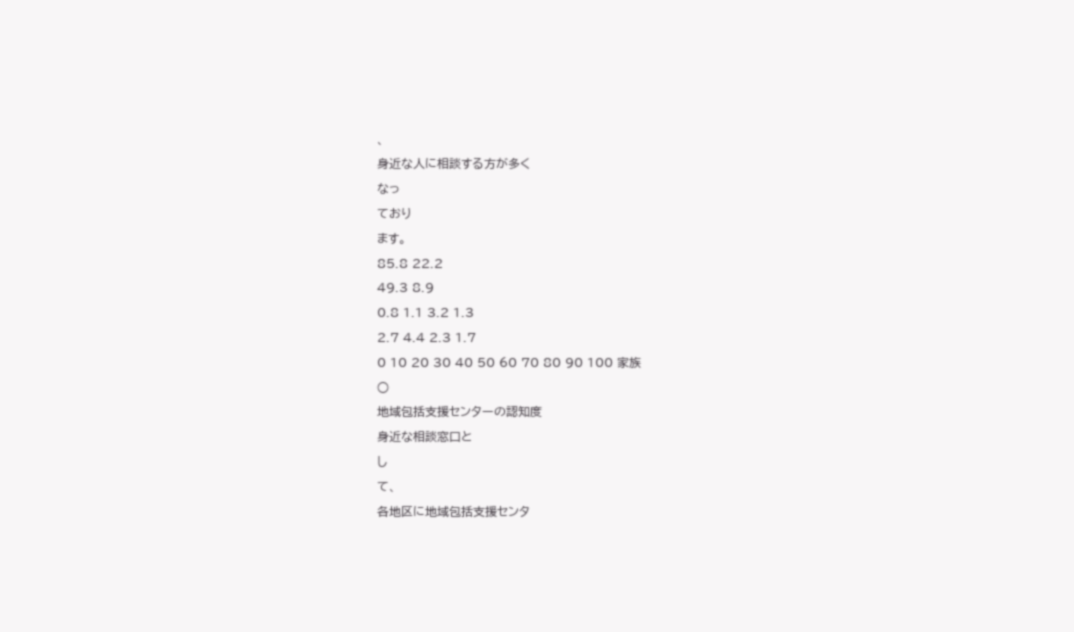、
身近な人に相談する方が多く
なっ
ており
ます。
85.8 22.2
49.3 8.9
0.8 1.1 3.2 1.3
2.7 4.4 2.3 1.7
0 10 20 30 40 50 60 70 80 90 100 家族
○
地域包括支援センターの認知度
身近な相談窓口と
し
て、
各地区に地域包括支援センタ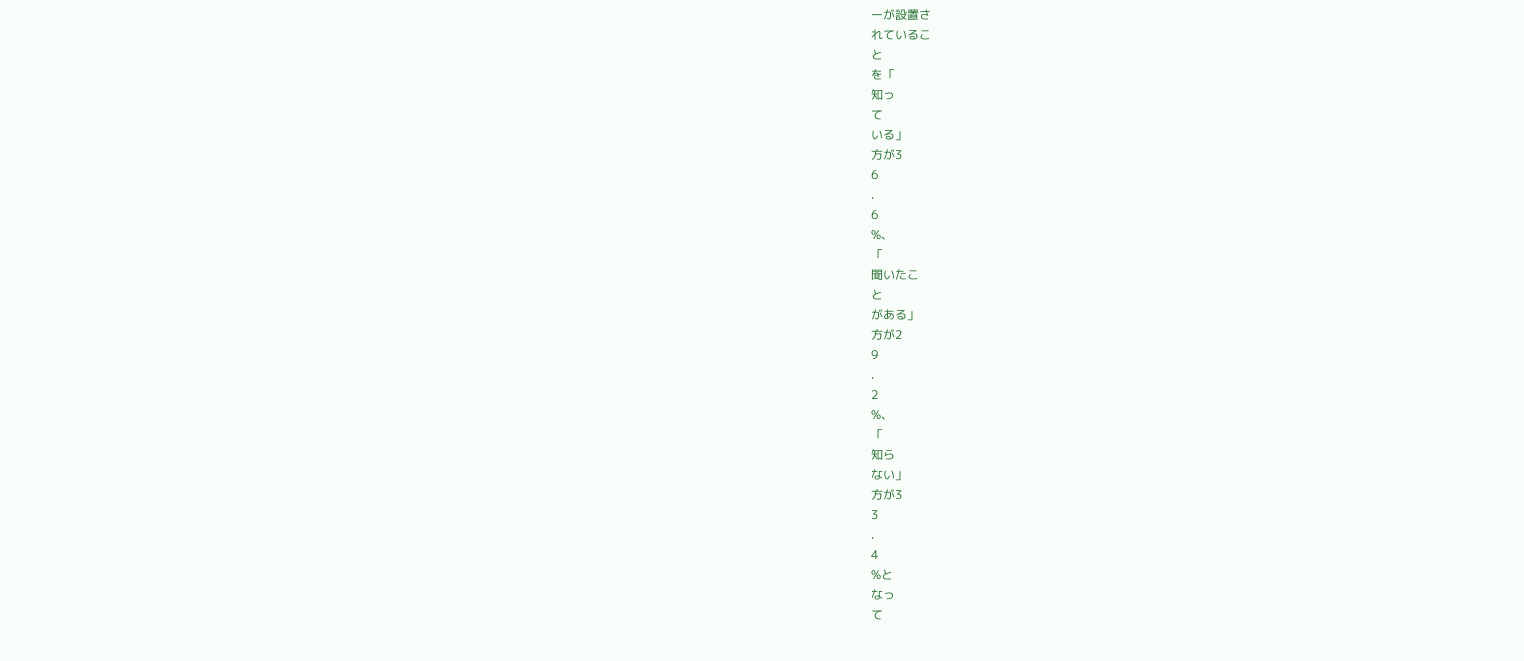ーが設置さ
れているこ
と
を「
知っ
て
いる」
方が3
6
.
6
%、
「
聞いたこ
と
がある」
方が2
9
.
2
%、
「
知ら
ない」
方が3
3
.
4
%と
なっ
て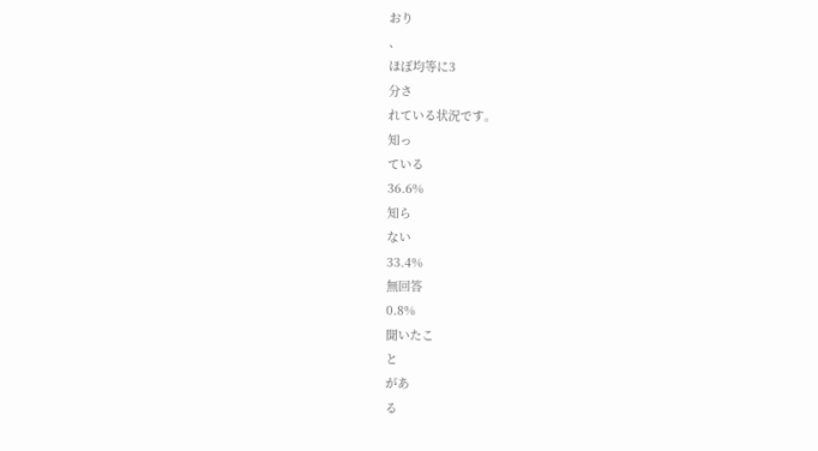おり
、
ほぼ均等に3
分さ
れている状況です。
知っ
ている
36.6%
知ら
ない
33.4%
無回答
0.8%
聞いたこ
と
があ
る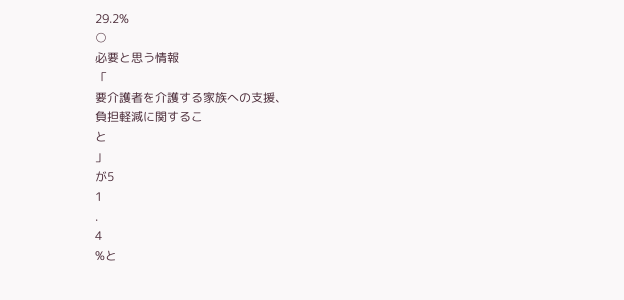29.2%
○
必要と思う情報
「
要介護者を介護する家族への支援、
負担軽減に関するこ
と
」
が5
1
.
4
%と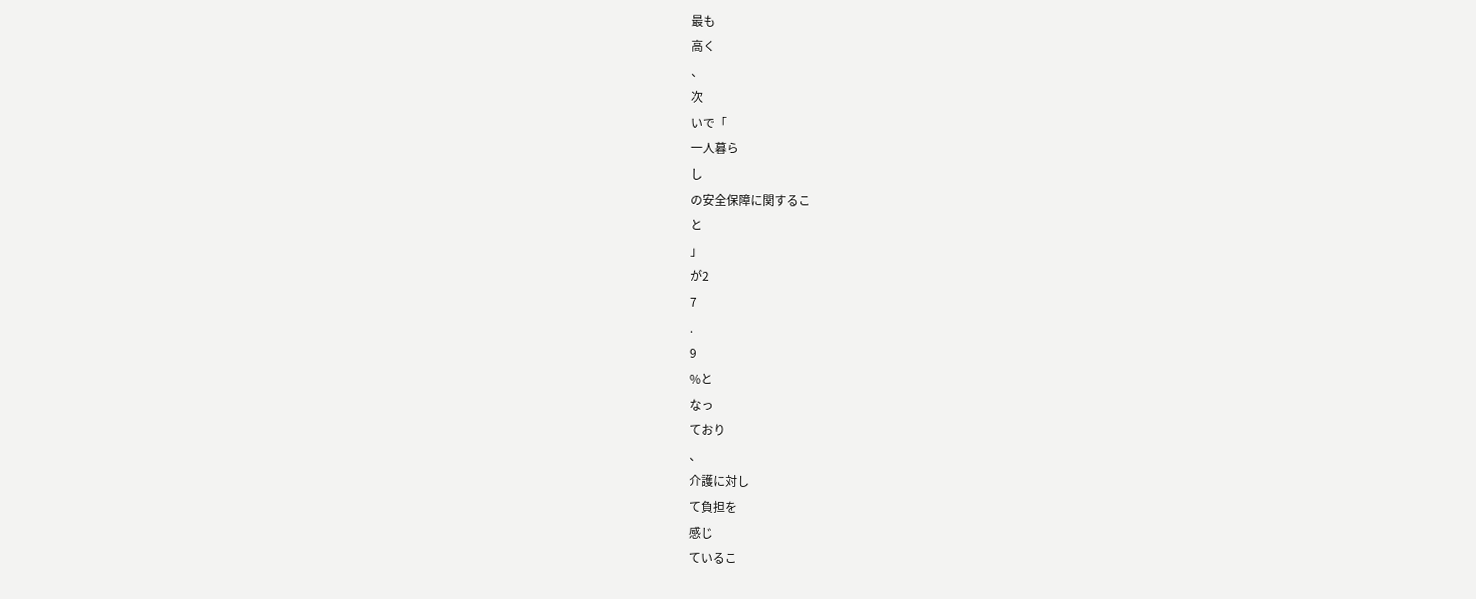最も
高く
、
次
いで「
一人暮ら
し
の安全保障に関するこ
と
」
が2
7
.
9
%と
なっ
ており
、
介護に対し
て負担を
感じ
ているこ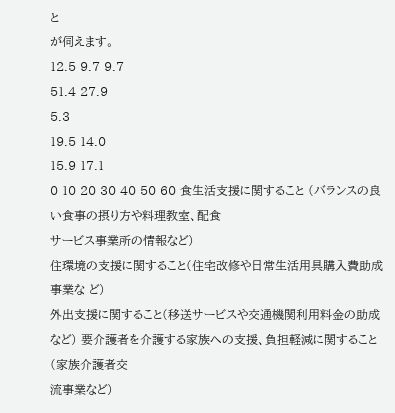と
が伺えます。
12.5 9.7 9.7
51.4 27.9
5.3
19.5 14.0
15.9 17.1
0 10 20 30 40 50 60 食生活支援に関すること (バランスの良い食事の摂り方や料理教室、配食
サービス事業所の情報など)
住環境の支援に関すること(住宅改修や日常生活用具購入費助成事業な ど)
外出支援に関すること(移送サービスや交通機関利用料金の助成など) 要介護者を介護する家族への支援、負担軽減に関すること(家族介護者交
流事業など)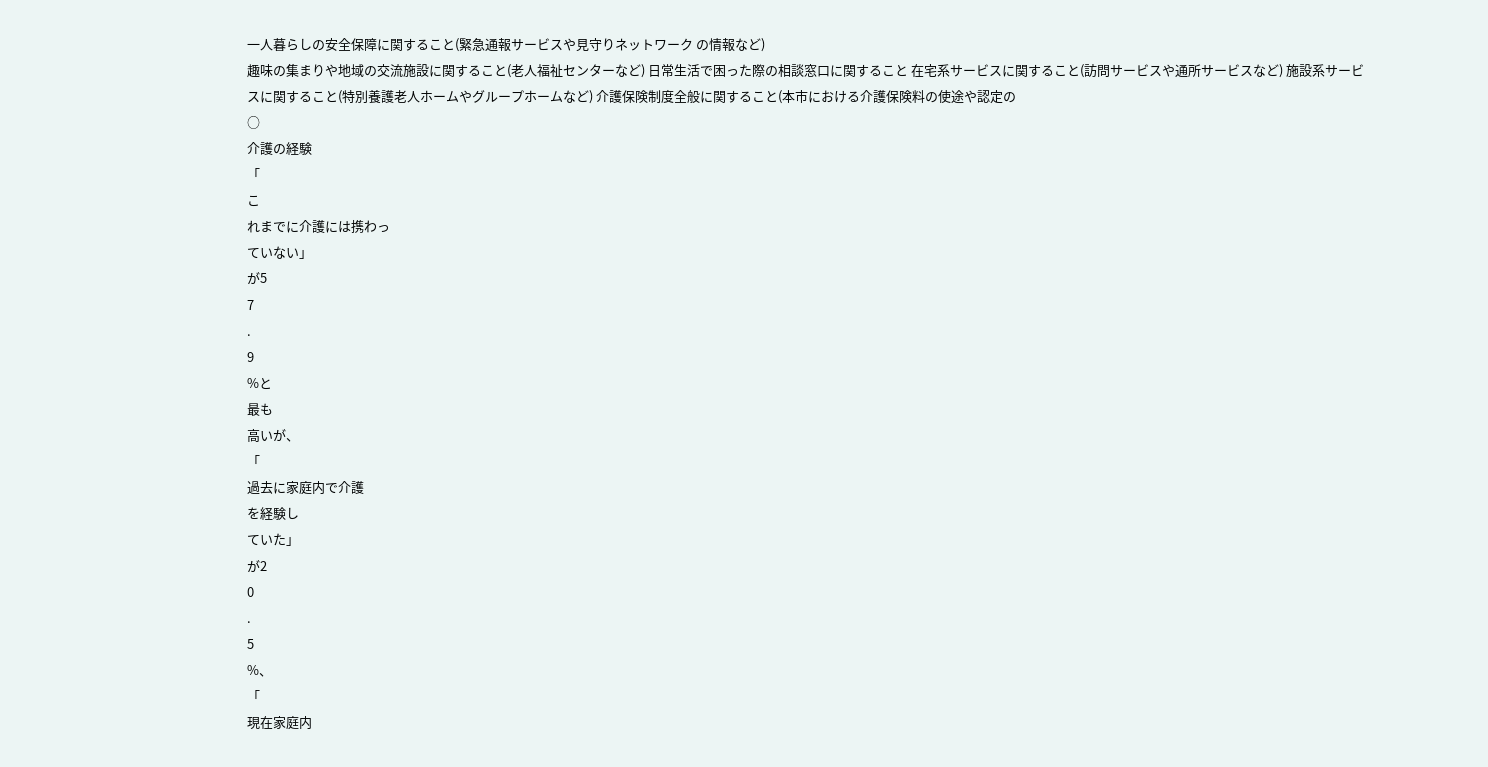一人暮らしの安全保障に関すること(緊急通報サービスや見守りネットワーク の情報など)
趣味の集まりや地域の交流施設に関すること(老人福祉センターなど) 日常生活で困った際の相談窓口に関すること 在宅系サービスに関すること(訪問サービスや通所サービスなど) 施設系サービスに関すること(特別養護老人ホームやグループホームなど) 介護保険制度全般に関すること(本市における介護保険料の使途や認定の
○
介護の経験
「
こ
れまでに介護には携わっ
ていない」
が5
7
.
9
%と
最も
高いが、
「
過去に家庭内で介護
を経験し
ていた」
が2
0
.
5
%、
「
現在家庭内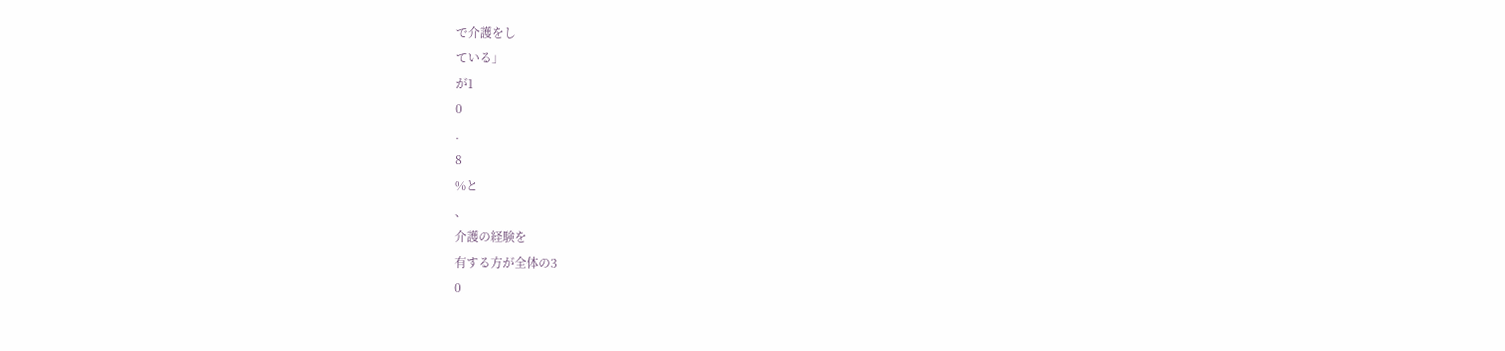で介護をし
ている」
が1
0
.
8
%と
、
介護の経験を
有する方が全体の3
0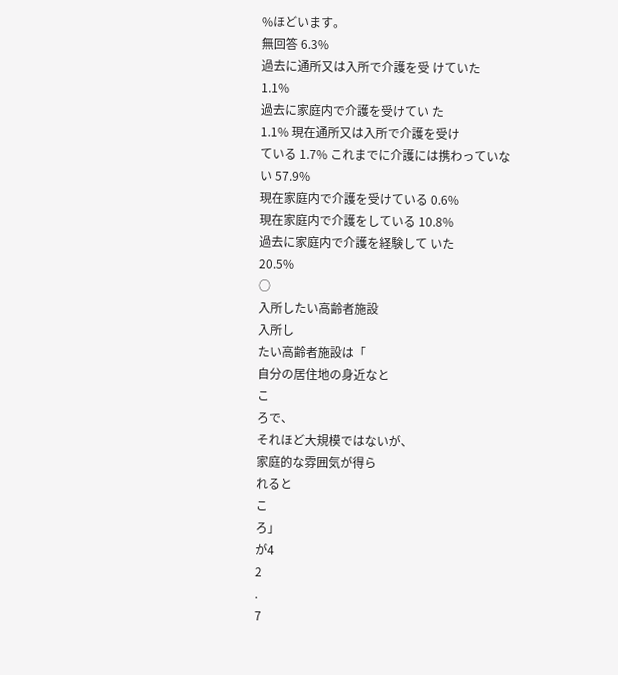%ほどいます。
無回答 6.3%
過去に通所又は入所で介護を受 けていた
1.1%
過去に家庭内で介護を受けてい た
1.1% 現在通所又は入所で介護を受け
ている 1.7% これまでに介護には携わっていな
い 57.9%
現在家庭内で介護を受けている 0.6%
現在家庭内で介護をしている 10.8%
過去に家庭内で介護を経験して いた
20.5%
○
入所したい高齢者施設
入所し
たい高齢者施設は「
自分の居住地の身近なと
こ
ろで、
それほど大規模ではないが、
家庭的な雰囲気が得ら
れると
こ
ろ」
が4
2
.
7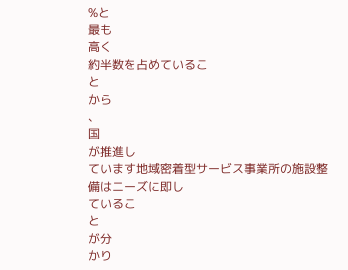%と
最も
高く
約半数を占めているこ
と
から
、
国
が推進し
ています地域密着型サービス事業所の施設整備はニーズに即し
ているこ
と
が分
かり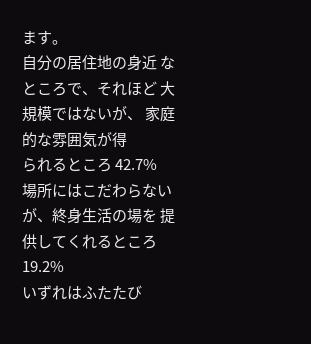ます。
自分の居住地の身近 なところで、それほど 大規模ではないが、 家庭的な雰囲気が得
られるところ 42.7%
場所にはこだわらない が、終身生活の場を 提供してくれるところ
19.2%
いずれはふたたび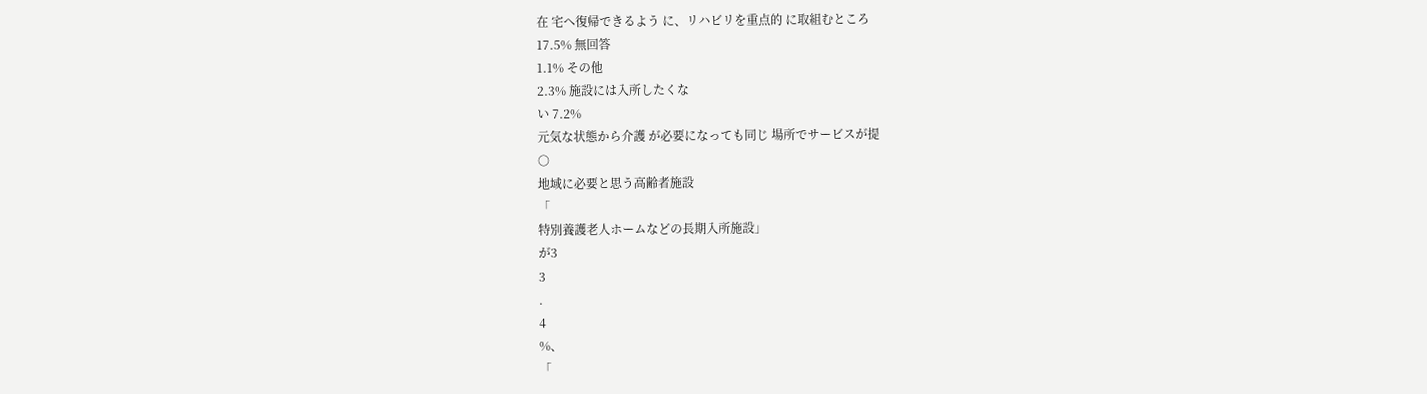在 宅へ復帰できるよう に、リハビリを重点的 に取組むところ
17.5% 無回答
1.1% その他
2.3% 施設には入所したくな
い 7.2%
元気な状態から介護 が必要になっても同じ 場所でサービスが提
○
地域に必要と思う高齢者施設
「
特別養護老人ホームなどの長期入所施設」
が3
3
.
4
%、
「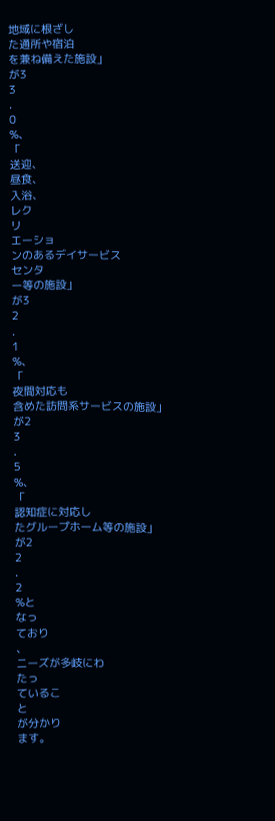地域に根ざし
た通所や宿泊
を兼ね備えた施設」
が3
3
.
0
%、
「
送迎、
昼食、
入浴、
レク
リ
エーショ
ンのあるデイサービス
センタ
ー等の施設」
が3
2
.
1
%、
「
夜間対応も
含めた訪問系サービスの施設」
が2
3
.
5
%、
「
認知症に対応し
たグループホーム等の施設」
が2
2
.
2
%と
なっ
ており
、
ニーズが多岐にわ
たっ
ているこ
と
が分かり
ます。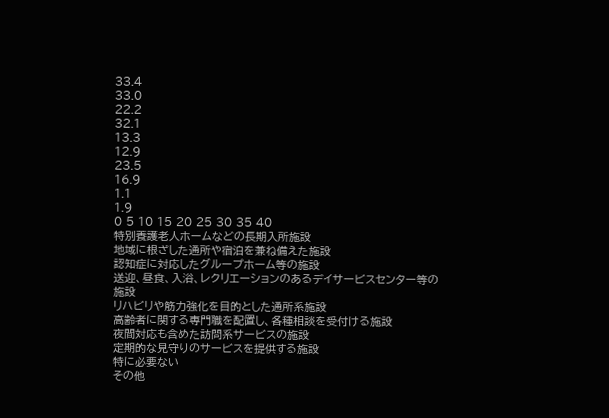33.4
33.0
22.2
32.1
13.3
12.9
23.5
16.9
1.1
1.9
0 5 10 15 20 25 30 35 40
特別養護老人ホームなどの長期入所施設
地域に根ざした通所や宿泊を兼ね備えた施設
認知症に対応したグループホーム等の施設
送迎、昼食、入浴、レクリエーションのあるデイサービスセンター等の施設
リハビリや筋力強化を目的とした通所系施設
高齢者に関する専門職を配置し、各種相談を受付ける施設
夜間対応も含めた訪問系サービスの施設
定期的な見守りのサービスを提供する施設
特に必要ない
その他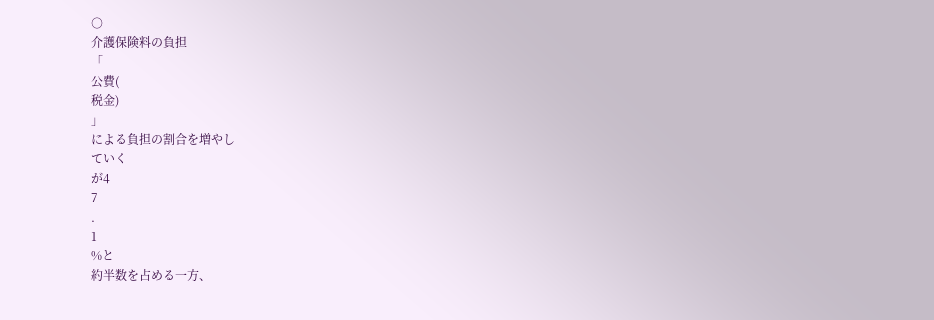○
介護保険料の負担
「
公費(
税金)
」
による負担の割合を増やし
ていく
が4
7
.
1
%と
約半数を占める一方、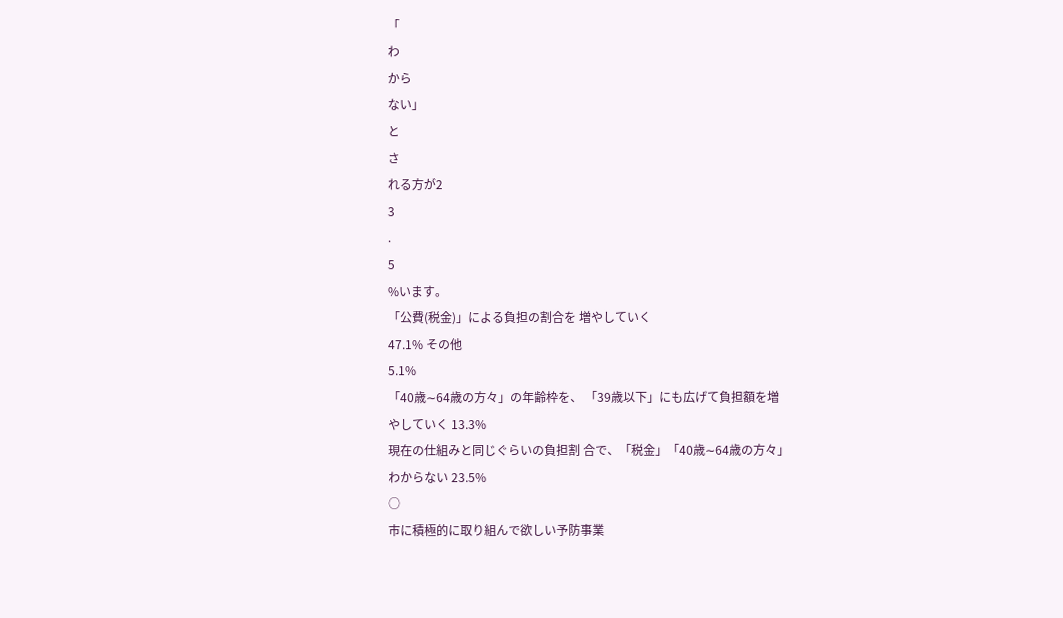「
わ
から
ない」
と
さ
れる方が2
3
.
5
%います。
「公費(税金)」による負担の割合を 増やしていく
47.1% その他
5.1%
「40歳∼64歳の方々」の年齢枠を、 「39歳以下」にも広げて負担額を増
やしていく 13.3%
現在の仕組みと同じぐらいの負担割 合で、「税金」「40歳∼64歳の方々」
わからない 23.5%
○
市に積極的に取り組んで欲しい予防事業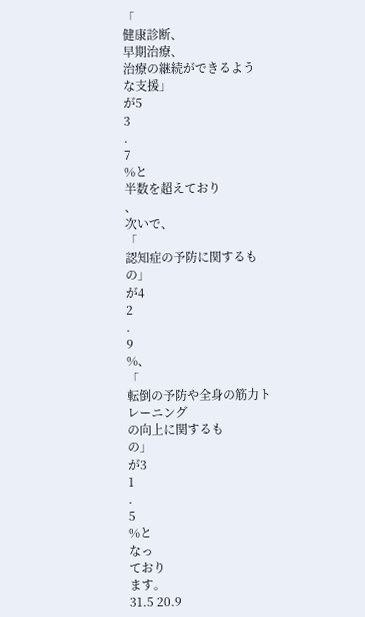「
健康診断、
早期治療、
治療の継続ができるよう
な支援」
が5
3
.
7
%と
半数を超えており
、
次いで、
「
認知症の予防に関するも
の」
が4
2
.
9
%、
「
転倒の予防や全身の筋力ト
レーニング
の向上に関するも
の」
が3
1
.
5
%と
なっ
ており
ます。
31.5 20.9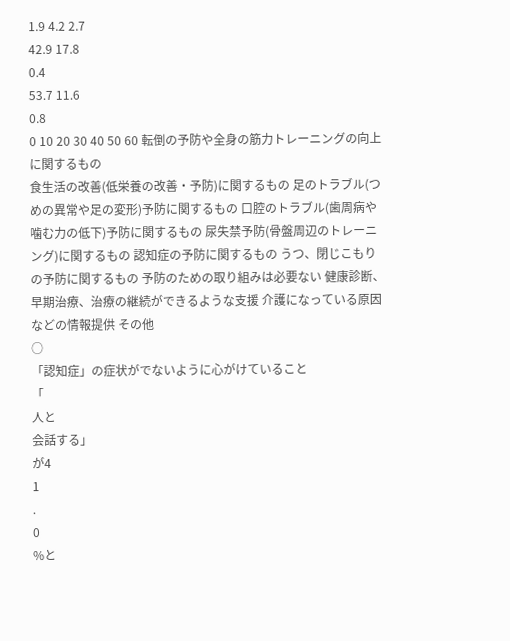1.9 4.2 2.7
42.9 17.8
0.4
53.7 11.6
0.8
0 10 20 30 40 50 60 転倒の予防や全身の筋力トレーニングの向上に関するもの
食生活の改善(低栄養の改善・予防)に関するもの 足のトラブル(つめの異常や足の変形)予防に関するもの 口腔のトラブル(歯周病や噛む力の低下)予防に関するもの 尿失禁予防(骨盤周辺のトレーニング)に関するもの 認知症の予防に関するもの うつ、閉じこもりの予防に関するもの 予防のための取り組みは必要ない 健康診断、早期治療、治療の継続ができるような支援 介護になっている原因などの情報提供 その他
○
「認知症」の症状がでないように心がけていること
「
人と
会話する」
が4
1
.
0
%と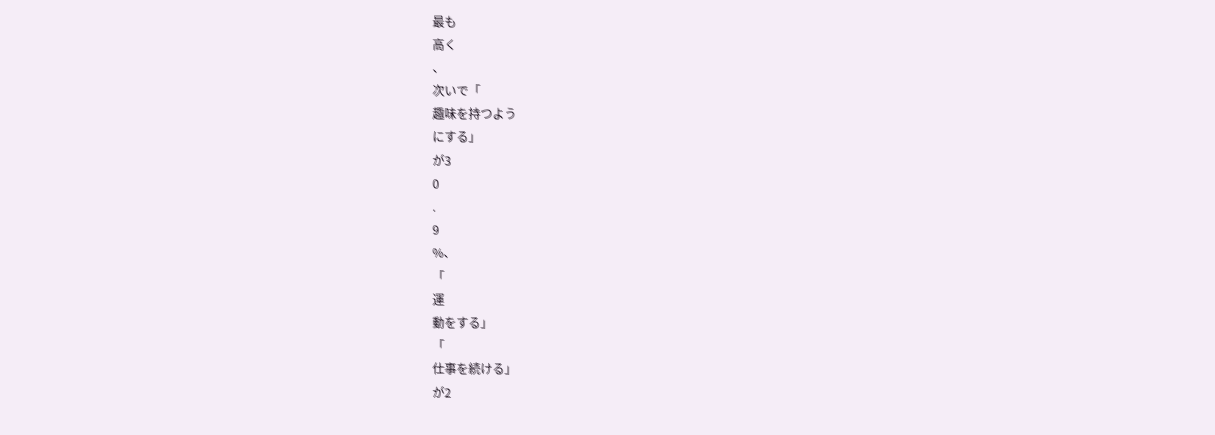最も
高く
、
次いで「
趣味を持つよう
にする」
が3
0
.
9
%、
「
運
動をする」
「
仕事を続ける」
が2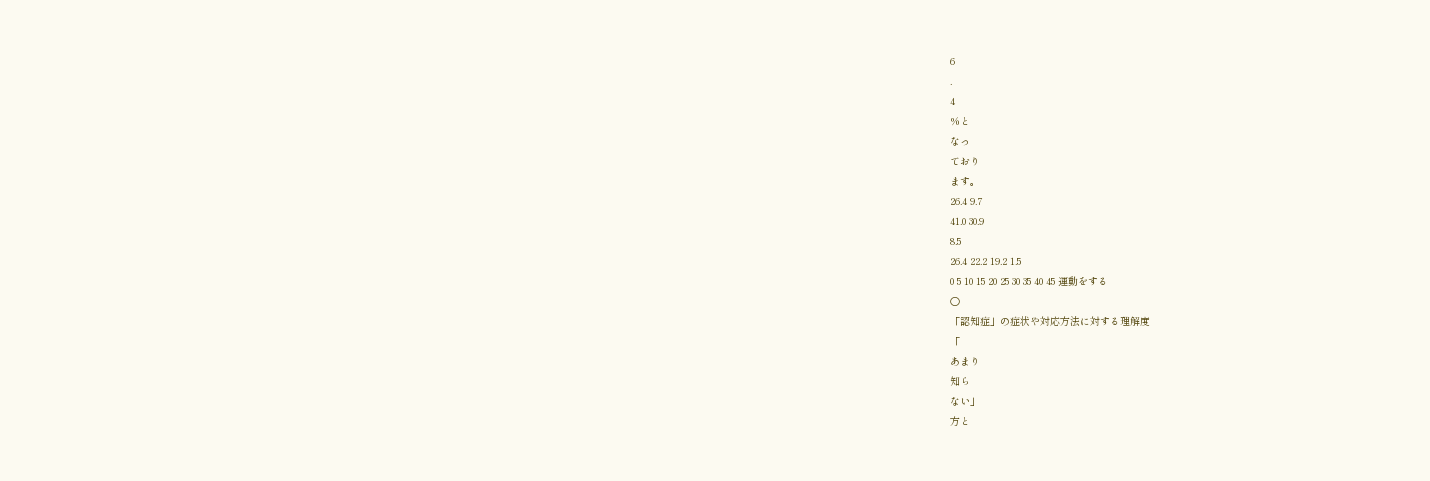6
.
4
%と
なっ
ており
ます。
26.4 9.7
41.0 30.9
8.5
26.4 22.2 19.2 1.5
0 5 10 15 20 25 30 35 40 45 運動をする
○
「認知症」の症状や対応方法に対する理解度
「
あまり
知ら
ない」
方と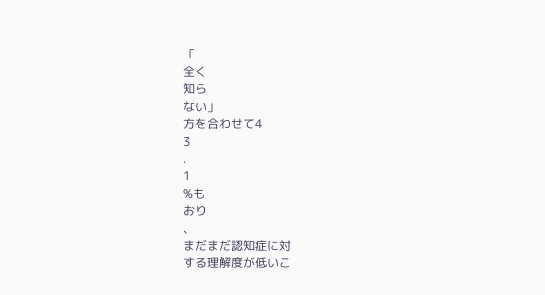「
全く
知ら
ない」
方を合わせて4
3
.
1
%も
おり
、
まだまだ認知症に対
する理解度が低いこ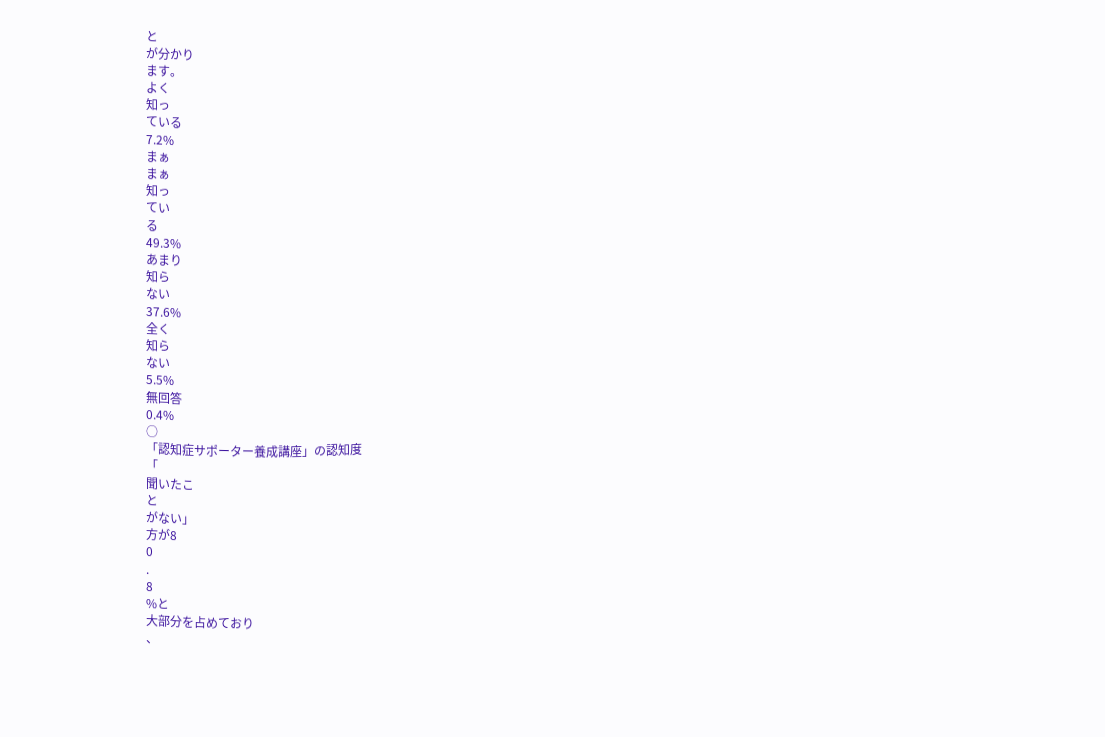と
が分かり
ます。
よく
知っ
ている
7.2%
まぁ
まぁ
知っ
てい
る
49.3%
あまり
知ら
ない
37.6%
全く
知ら
ない
5.5%
無回答
0.4%
○
「認知症サポーター養成講座」の認知度
「
聞いたこ
と
がない」
方が8
0
.
8
%と
大部分を占めており
、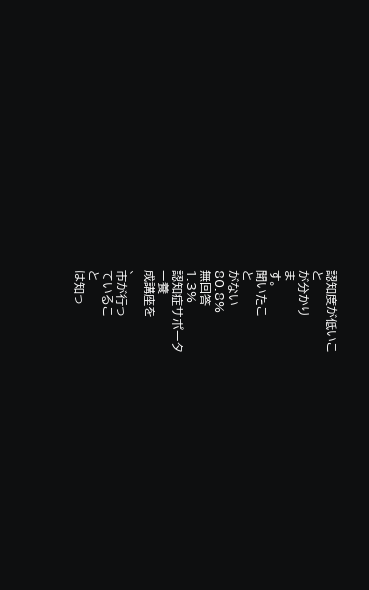認知度が低いこ
と
が分かり
ま
す。
聞いたこ
と
がない
80.8%
無回答
1.3%
認知症サポータ
ー養
成講座を
、
市が行っ
ているこ
と
は知っ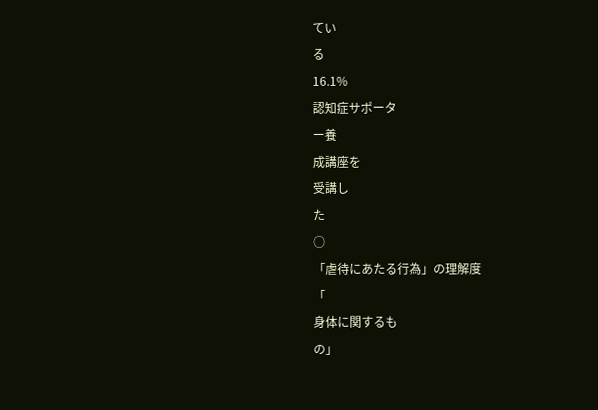てい
る
16.1%
認知症サポータ
ー養
成講座を
受講し
た
○
「虐待にあたる行為」の理解度
「
身体に関するも
の」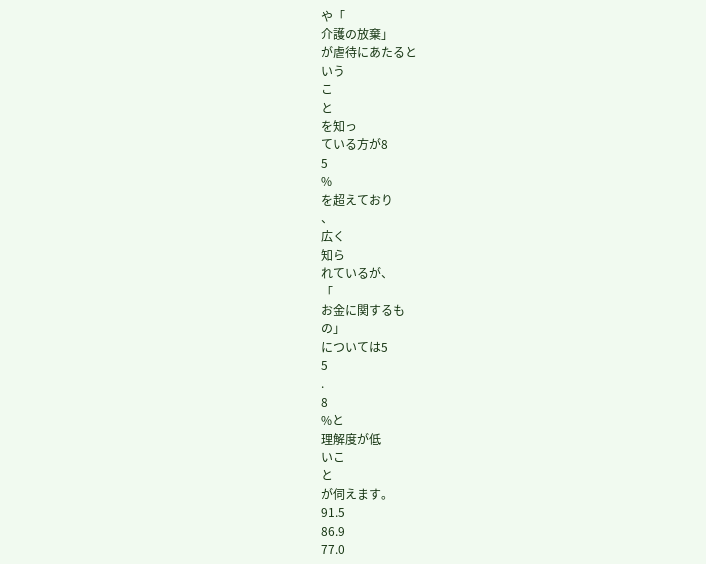や「
介護の放棄」
が虐待にあたると
いう
こ
と
を知っ
ている方が8
5
%
を超えており
、
広く
知ら
れているが、
「
お金に関するも
の」
については5
5
.
8
%と
理解度が低
いこ
と
が伺えます。
91.5
86.9
77.0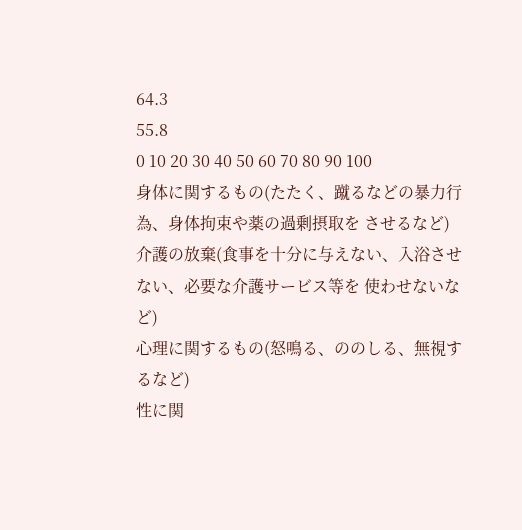64.3
55.8
0 10 20 30 40 50 60 70 80 90 100
身体に関するもの(たたく、蹴るなどの暴力行為、身体拘束や薬の過剰摂取を させるなど)
介護の放棄(食事を十分に与えない、入浴させない、必要な介護サービス等を 使わせないなど)
心理に関するもの(怒鳴る、ののしる、無視するなど)
性に関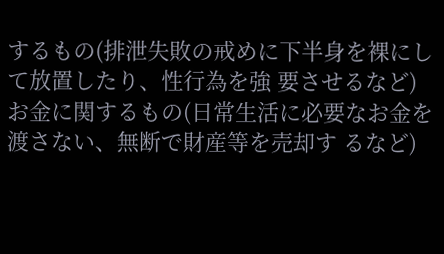するもの(排泄失敗の戒めに下半身を裸にして放置したり、性行為を強 要させるなど)
お金に関するもの(日常生活に必要なお金を渡さない、無断で財産等を売却す るなど)